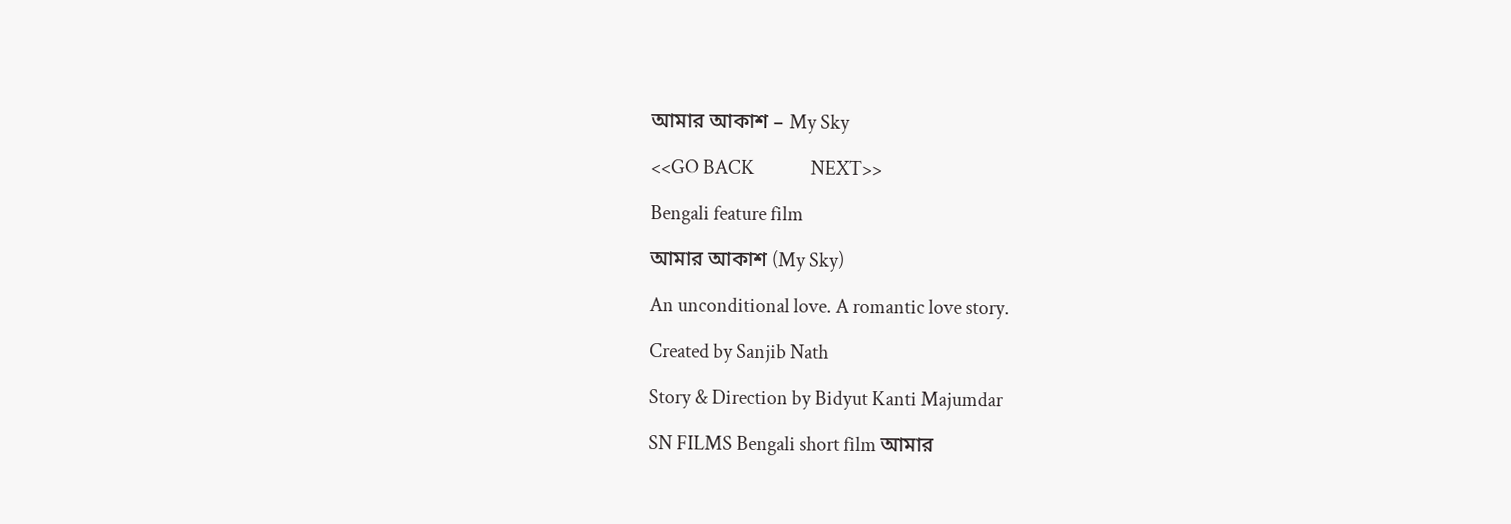আমার আকাশ – My Sky

<<GO BACK              NEXT>>

Bengali feature film

আমার আকাশ (My Sky)

An unconditional love. A romantic love story.

Created by Sanjib Nath

Story & Direction by Bidyut Kanti Majumdar

SN FILMS Bengali short film আমার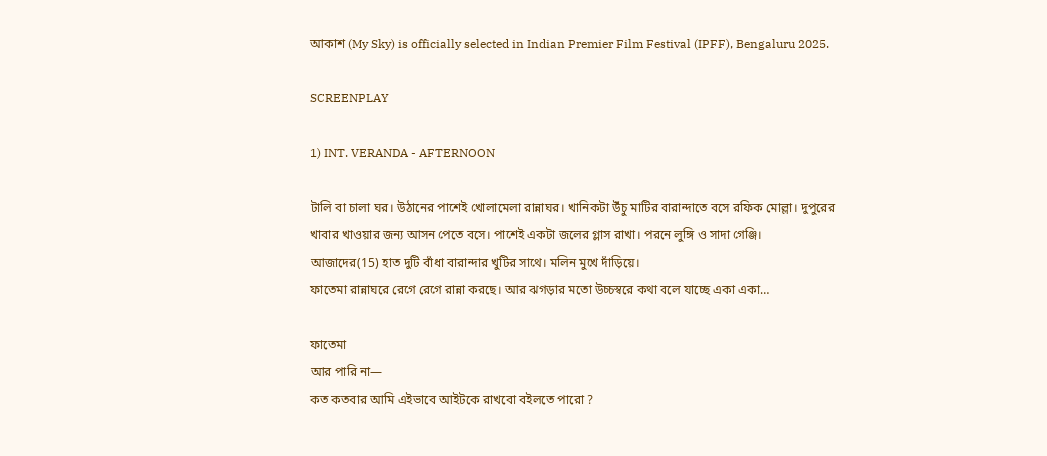আকাশ (My Sky) is officially selected in Indian Premier Film Festival (IPFF), Bengaluru 2025.

SCREENPLAY

1) INT. VERANDA - AFTERNOON

টালি বা চালা ঘর। উঠানের পাশেই খোলামেলা রান্নাঘর। খানিকটা উঁচু মাটির বারান্দাতে বসে রফিক মোল্লা। দুপুরের খাবার খাওয়ার জন্য আসন পেতে বসে। পাশেই একটা জলের গ্লাস রাখা। পরনে লুঙ্গি ও সাদা গেঞ্জি।
আজাদের(15) হাত দুটি বাঁধা বারান্দার খুটির সাথে। মলিন মুখে দাঁড়িয়ে।
ফাতেমা রান্নাঘরে রেগে রেগে রান্না করছে। আর ঝগড়ার মতো উচ্চস্বরে কথা বলে যাচ্ছে একা একা…

ফাতেমা
আর পারি না—
কত কতবার আমি এইভাবে আইটকে রাখবো বইলতে পারো ?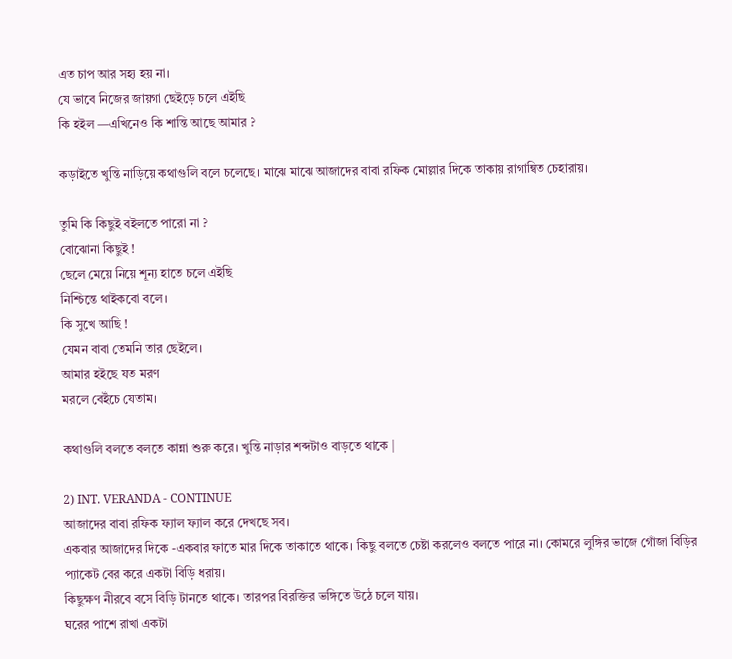এত চাপ আর সহ্য হয় না।
যে ভাবে নিজের জায়গা ছেইড়ে চলে এইছি
কি হইল —এখিনেও কি শান্তি আছে আমার ?

কড়াইতে খুন্তি নাড়িয়ে কথাগুলি বলে চলেছে। মাঝে মাঝে আজাদের বাবা রফিক মোল্লার দিকে তাকায় রাগান্বিত চেহারায়।

তুমি কি কিছুই বইলতে পারো না ?
বোঝোনা কিছুই !
ছেলে মেয়ে নিয়ে শূন্য হাতে চলে এইছি
নিশ্চিন্তে থাইকবো বলে।
কি সুখে আছি !
যেমন বাবা তেমনি তার ছেইলে।
আমার হইছে যত মরণ
মরলে বেইঁচে যেতাম।

কথাগুলি বলতে বলতে কান্না শুরু করে। খুন্তি নাড়ার শব্দটাও বাড়তে থাকে |

2) INT. VERANDA - CONTINUE
আজাদের বাবা রফিক ফ্যাল ফ্যাল করে দেখছে সব।
একবার আজাদের দিকে -একবার ফাতে মার দিকে তাকাতে থাকে। কিছু বলতে চেষ্টা করলেও বলতে পারে না। কোমরে লুঙ্গির ভাজে গোঁজা বিড়ির প্যাকেট বের করে একটা বিড়ি ধরায়।
কিছুক্ষণ নীরবে বসে বিড়ি টানতে থাকে। তারপর বিরক্তির ভঙ্গিতে উঠে চলে যায়।
ঘরের পাশে রাখা একটা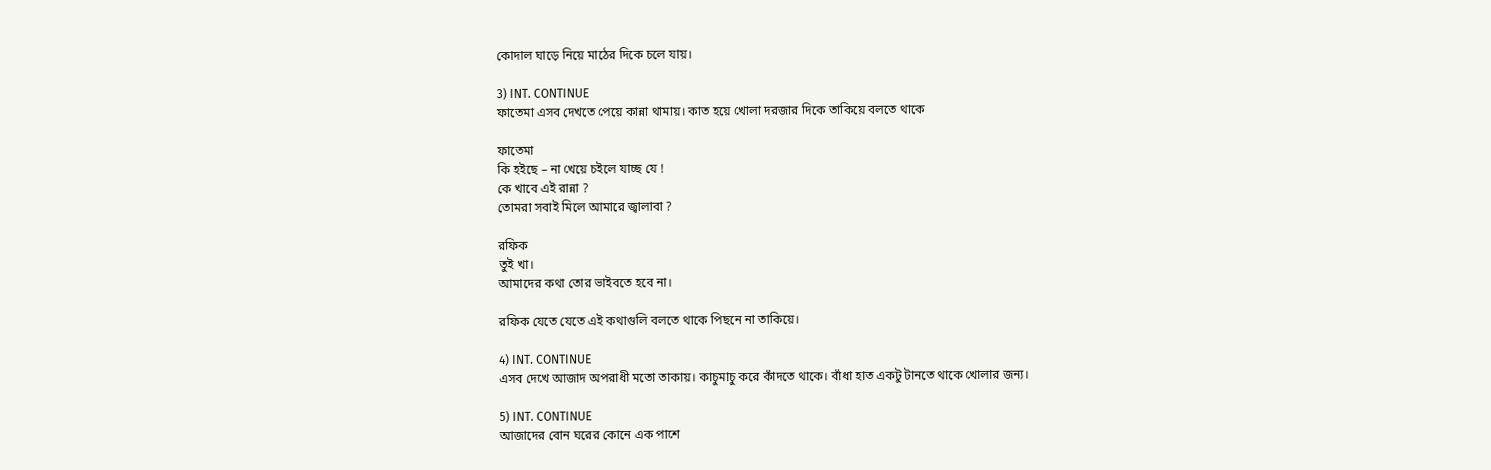কোদাল ঘাড়ে নিয়ে মাঠের দিকে চলে যায়।

3) INT. CONTINUE
ফাতেমা এসব দেখতে পেয়ে কান্না থামায়। কাত হয়ে খোলা দরজার দিকে তাকিয়ে বলতে থাকে

ফাতেমা
কি হইছে – না খেয়ে চইলে যাচ্ছ যে !
কে খাবে এই রান্না ?
তোমরা সবাই মিলে আমারে জ্বালাবা ?

রফিক
তুই খা।
আমাদের কথা তোর ভাইবতে হবে না।

রফিক যেতে যেতে এই কথাগুলি বলতে থাকে পিছনে না তাকিয়ে।

4) INT. CONTINUE
এসব দেখে আজাদ অপরাধী মতো তাকায়। কাচুমাচু করে কাঁদতে থাকে। বাঁধা হাত একটু টানতে থাকে খোলার জন্য।

5) INT. CONTINUE
আজাদের বোন ঘরের কোনে এক পাশে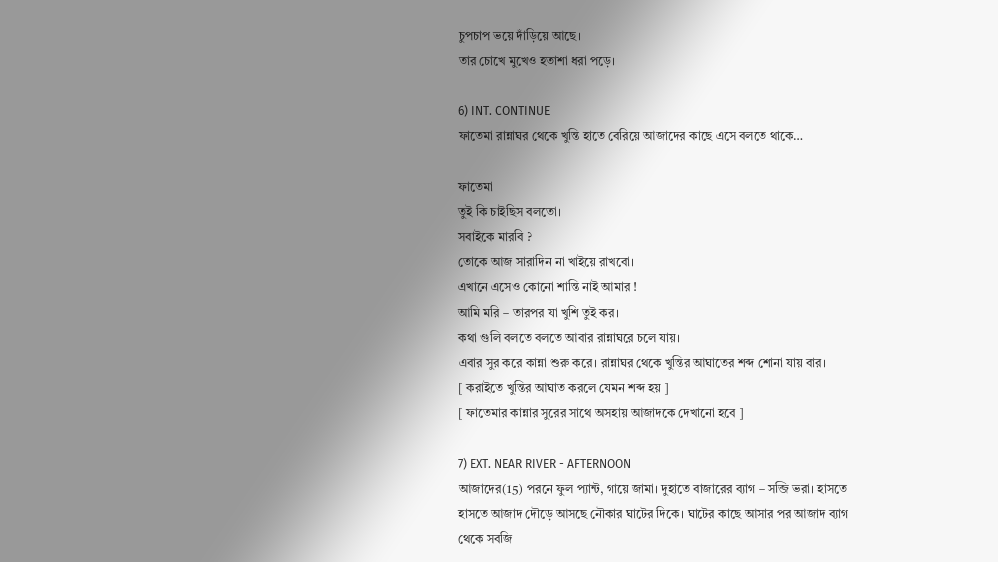চুপচাপ ভয়ে দাঁড়িয়ে আছে।
তার চোখে মুখেও হতাশা ধরা পড়ে।

6) INT. CONTINUE
ফাতেমা রান্নাঘর থেকে খুন্তি হাতে বেরিয়ে আজাদের কাছে এসে বলতে থাকে…

ফাতেমা
তুই কি চাইছিস বলতো।
সবাইকে মারবি ?
তোকে আজ সারাদিন না খাইয়ে রাখবো।
এখানে এসেও কোনো শান্তি নাই আমার !
আমি মরি – তারপর যা খুশি তুই কর।
কথা গুলি বলতে বলতে আবার রান্নাঘরে চলে যায়।
এবার সুর করে কান্না শুরু করে। রান্নাঘর থেকে খুন্তির আঘাতের শব্দ শোনা যায় বার।
[ করাইতে খুন্তির আঘাত করলে যেমন শব্দ হয় ]
[ ফাতেমার কান্নার সুরের সাথে অসহায় আজাদকে দেখানো হবে ]

7) EXT. NEAR RIVER - AFTERNOON
আজাদের(15) পরনে ফুল প্যান্ট, গায়ে জামা। দুহাতে বাজারের ব্যাগ – সব্জি ভরা। হাসতে হাসতে আজাদ দৌড়ে আসছে নৌকার ঘাটের দিকে। ঘাটের কাছে আসার পর আজাদ ব্যাগ থেকে সবজি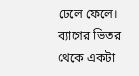ঢেলে ফেলে। ব্যাগের ভিতর থেকে একটা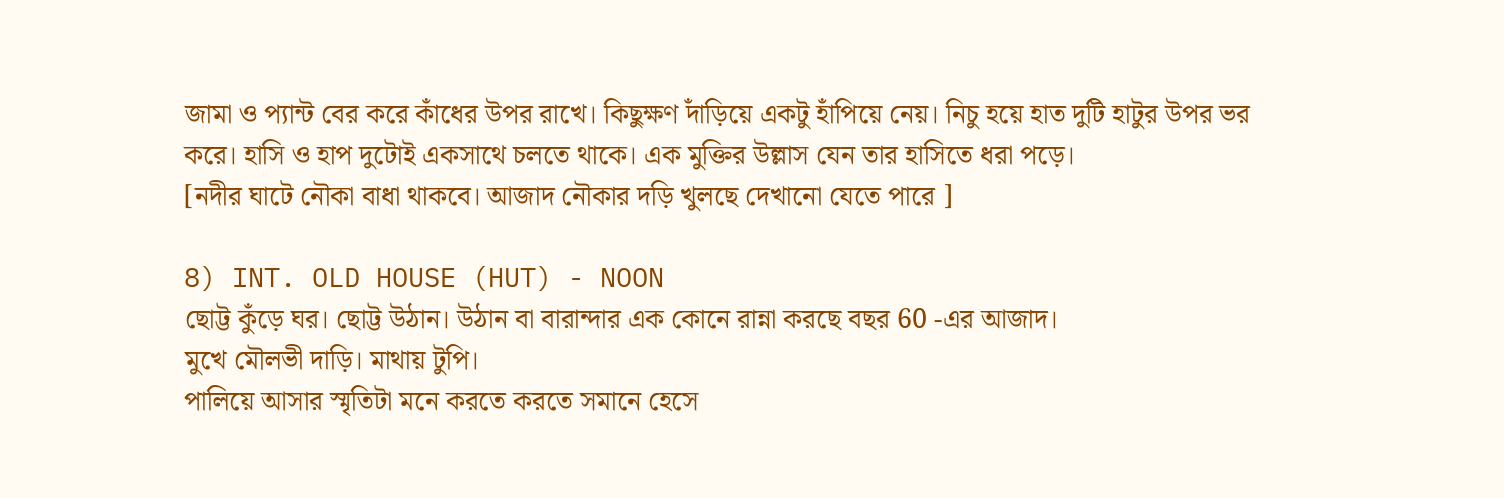জামা ও প্যান্ট বের করে কাঁধের উপর রাখে। কিছুক্ষণ দাঁড়িয়ে একটু হাঁপিয়ে নেয়। নিচু হয়ে হাত দুটি হাটুর উপর ভর করে। হাসি ও হাপ দুটোই একসাথে চলতে থাকে। এক মুক্তির উল্লাস যেন তার হাসিতে ধরা পড়ে।
[নদীর ঘাটে নৌকা বাধা থাকবে। আজাদ নৌকার দড়ি খুলছে দেখানো যেতে পারে ]

8) INT. OLD HOUSE (HUT) - NOON
ছোট্ট কুঁড়ে ঘর। ছোট্ট উঠান। উঠান বা বারান্দার এক কোনে রান্না করছে বছর 60 -এর আজাদ।
মুখে মৌলভী দাড়ি। মাথায় টুপি।
পালিয়ে আসার স্মৃতিটা মনে করতে করতে সমানে হেসে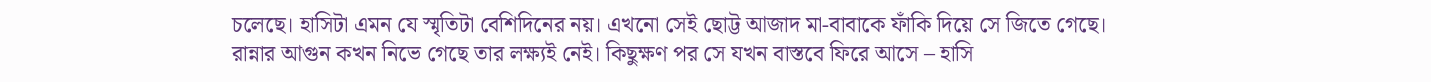চলেছে। হাসিটা এমন যে স্মৃতিটা বেশিদিনের নয়। এখনো সেই ছোট্ট আজাদ মা-বাবাকে ফাঁকি দিয়ে সে জিতে গেছে।
রান্নার আগুন কখন নিভে গেছে তার লক্ষ্যই নেই। কিছুক্ষণ পর সে যখন বাস্তবে ফিরে আসে – হাসি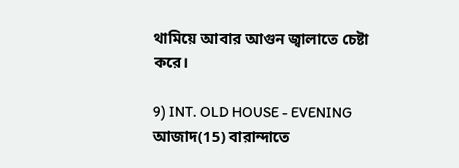থামিয়ে আবার আগুন জ্বালাতে চেষ্টা করে।

9) INT. OLD HOUSE - EVENING
আজাদ(15) বারান্দাতে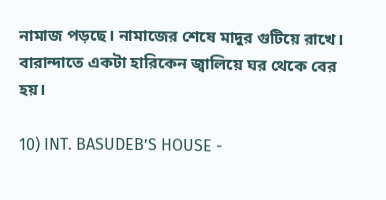নামাজ পড়ছে। নামাজের শেষে মাদুর গুটিয়ে রাখে।
বারান্দাতে একটা হারিকেন জ্বালিয়ে ঘর থেকে বের হয়।

10) INT. BASUDEB’S HOUSE -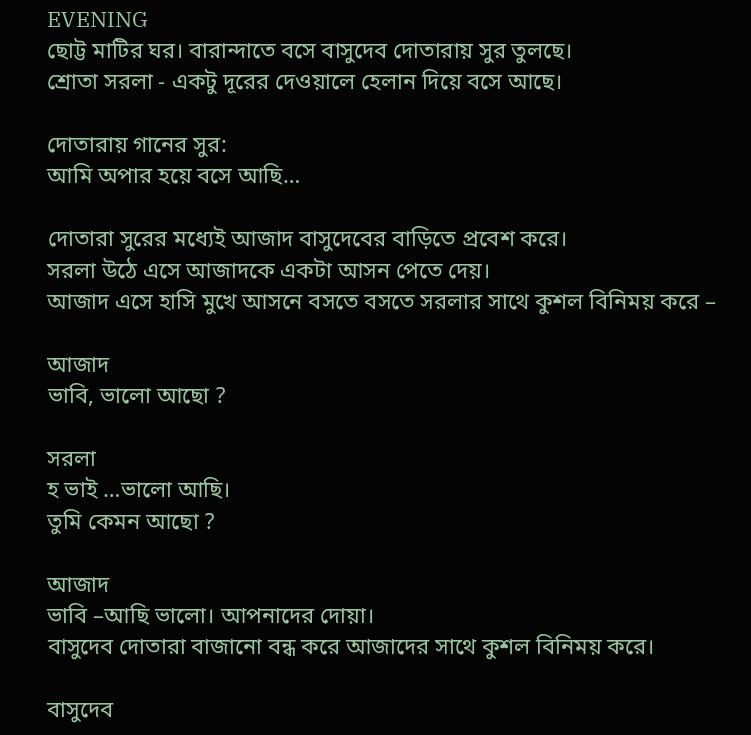EVENING
ছোট্ট মাটির ঘর। বারান্দাতে বসে বাসুদেব দোতারায় সুর তুলছে।
শ্রোতা সরলা - একটু দূরের দেওয়ালে হেলান দিয়ে বসে আছে।

দোতারায় গানের সুর:
আমি অপার হয়ে বসে আছি…

দোতারা সুরের মধ্যেই আজাদ বাসুদেবের বাড়িতে প্রবেশ করে।
সরলা উঠে এসে আজাদকে একটা আসন পেতে দেয়।
আজাদ এসে হাসি মুখে আসনে বসতে বসতে সরলার সাথে কুশল বিনিময় করে –

আজাদ
ভাবি, ভালো আছো ?

সরলা
হ ভাই …ভালো আছি।
তুমি কেমন আছো ?

আজাদ
ভাবি –আছি ভালো। আপনাদের দোয়া।
বাসুদেব দোতারা বাজানো বন্ধ করে আজাদের সাথে কুশল বিনিময় করে।

বাসুদেব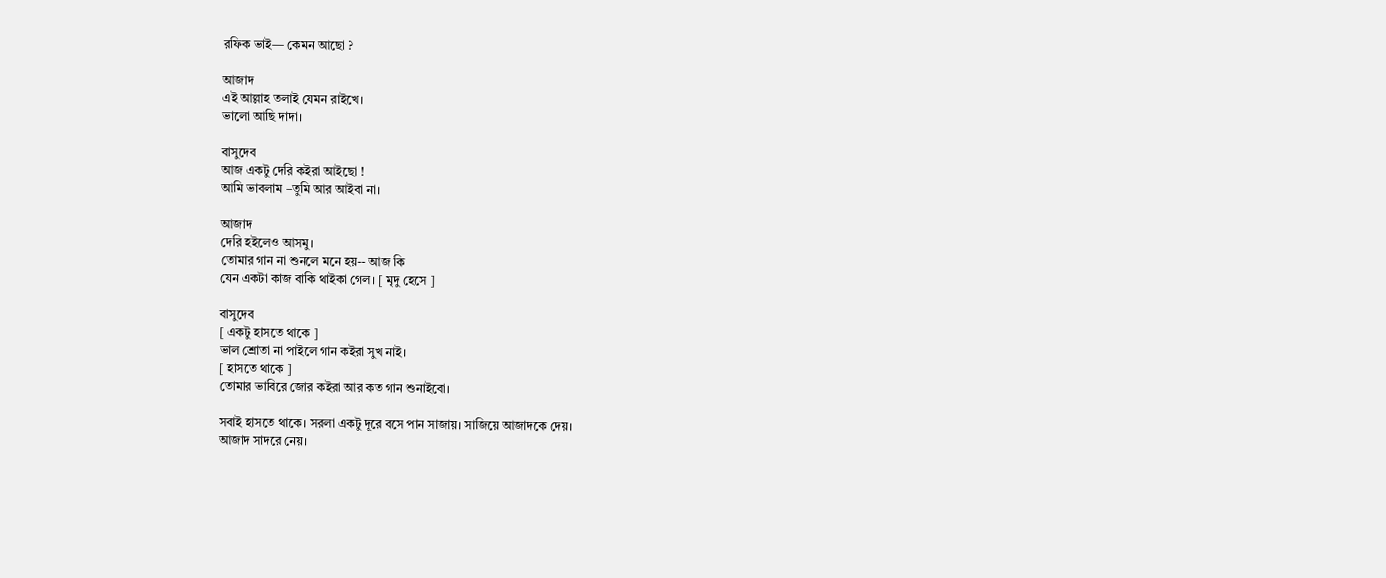রফিক ভাই— কেমন আছো ?

আজাদ
এই আল্লাহ তলাই যেমন রাইখে।
ভালো আছি দাদা।

বাসুদেব
আজ একটু দেরি কইরা আইছো !
আমি ভাবলাম –তুমি আর আইবা না।

আজাদ
দেরি হইলেও আসমু।
তোমার গান না শুনলে মনে হয়-- আজ কি
যেন একটা কাজ বাকি থাইকা গেল। [ মৃদু হেসে ]

বাসুদেব
[ একটু হাসতে থাকে ]
ভাল শ্রোতা না পাইলে গান কইরা সুখ নাই।
[ হাসতে থাকে ]
তোমার ভাবিরে জোর কইরা আর কত গান শুনাইবো।

সবাই হাসতে থাকে। সরলা একটু দূরে বসে পান সাজায়। সাজিয়ে আজাদকে দেয়।
আজাদ সাদরে নেয়।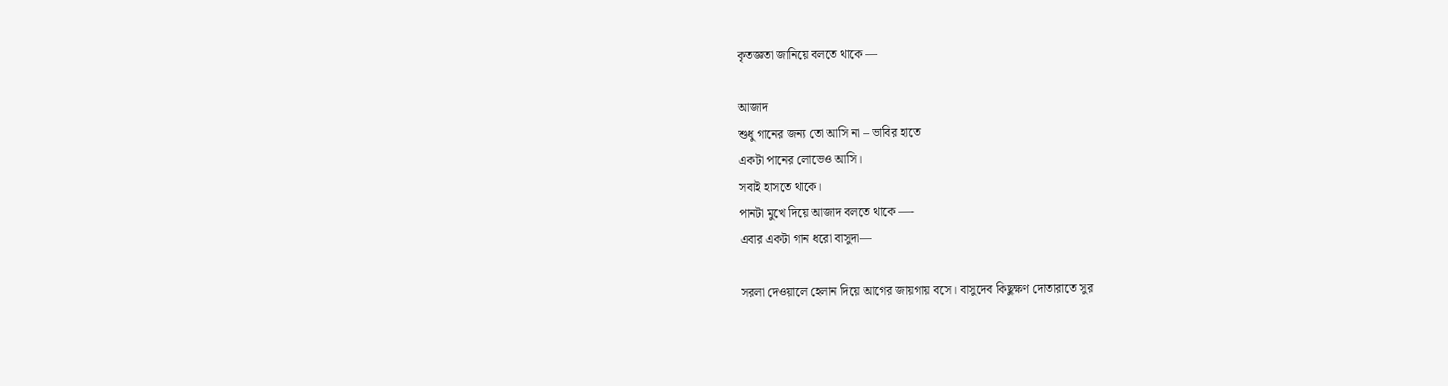কৃতজ্ঞতা জানিয়ে বলতে থাকে —

আজাদ
শুধু গানের জন্য তো আসি না – ভাবির হাতে
একটা পানের লোভেও আসি।
সবাই হাসতে থাকে।
পানটা মুখে দিয়ে আজাদ বলতে থাকে —-
এবার একটা গান ধরো বাসুদা—

সরলা দেওয়ালে হেলান দিয়ে আগের জায়গায় বসে। বাসুদেব কিছুক্ষণ দোতারাতে সুর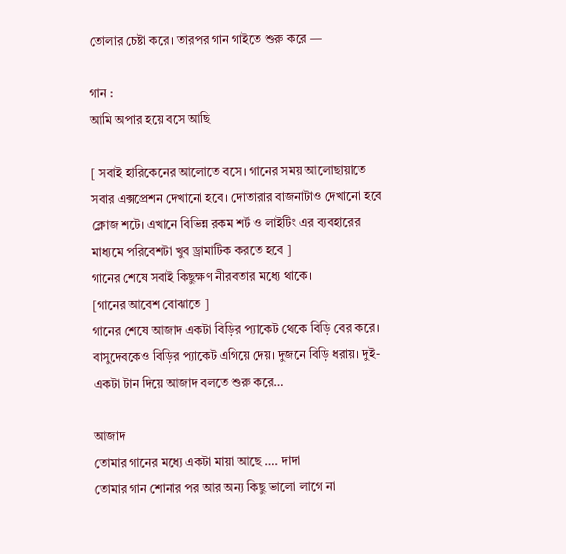তোলার চেষ্টা করে। তারপর গান গাইতে শুরু করে —

গান :
আমি অপার হয়ে বসে আছি

[ সবাই হারিকেনের আলোতে বসে। গানের সময় আলোছায়াতে সবার এক্সপ্রেশন দেখানো হবে। দোতারার বাজনাটাও দেখানো হবে ক্লোজ শটে। এখানে বিভিন্ন রকম শর্ট ও লাইটিং এর ব্যবহারের মাধ্যমে পরিবেশটা খুব ড্রামাটিক করতে হবে ]
গানের শেষে সবাই কিছুক্ষণ নীরবতার মধ্যে থাকে।
[গানের আবেশ বোঝাতে ]
গানের শেষে আজাদ একটা বিড়ির প্যাকেট থেকে বিড়ি বের করে। বাসুদেবকেও বিড়ির প্যাকেট এগিয়ে দেয়। দুজনে বিড়ি ধরায়। দুই-একটা টান দিয়ে আজাদ বলতে শুরু করে…

আজাদ
তোমার গানের মধ্যে একটা মায়া আছে …. দাদা
তোমার গান শোনার পর আর অন্য কিছু ভালো লাগে না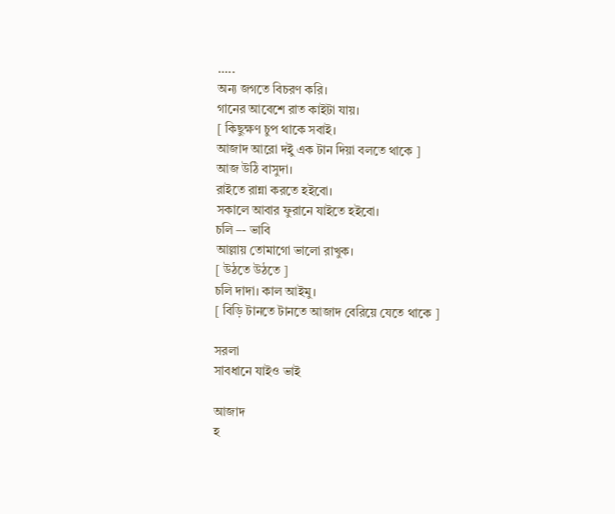…..
অন্য জগতে বিচরণ করি।
গানের আবেশে রাত কাইটা যায়।
[ কিছুক্ষণ চুপ থাকে সবাই।
আজাদ আরো দইু এক টান দিয়া বলতে থাকে ]
আজ উঠি বাসুদা।
রাইতে রান্না করতে হইবো।
সকালে আবার ফুরানে যাইতে হইবো।
চলি –- ভাবি
আল্লায় তোমাগো ভালো রাখুক।
[ উঠতে উঠতে ]
চলি দাদা। কাল আইমু।
[ বিড়ি টানতে টানতে আজাদ বেরিয়ে যেতে থাকে ]

সরলা
সাবধানে যাইও ভাই

আজাদ
হ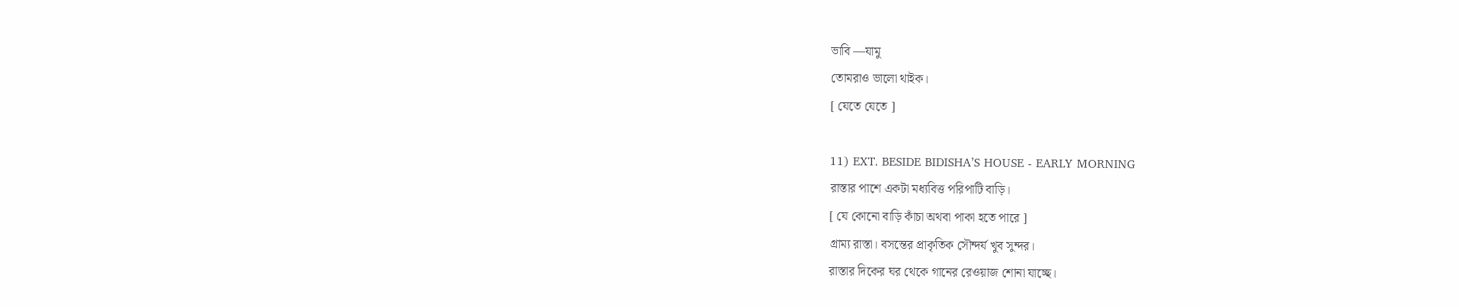ভাবি —যামু
তোমরাও ভালো থাইক।
[ যেতে যেতে ]

11) EXT. BESIDE BIDISHA’S HOUSE - EARLY MORNING
রাস্তার পাশে একটা মধ্যবিত্ত পরিপাটি বাড়ি।
[ যে কোনো বাড়ি কাঁচা অথবা পাকা হতে পারে ]
গ্রাম্য রাস্তা। বসন্তের প্রাকৃতিক সৌন্দর্য খুব সুন্দর।
রাস্তার দিকের ঘর থেকে গানের রেওয়াজ শোনা যাচ্ছে।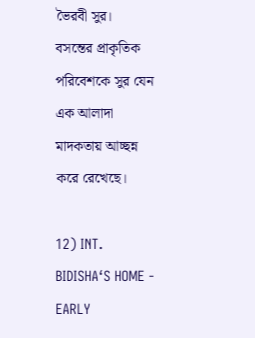ভৈরবী সুর।
বসন্তের প্রাকৃতিক পরিবেশকে সুর যেন এক আলাদা মাদকতায় আচ্ছন্ন করে রেখেছে।

12) INT. BIDISHA‘S HOME - EARLY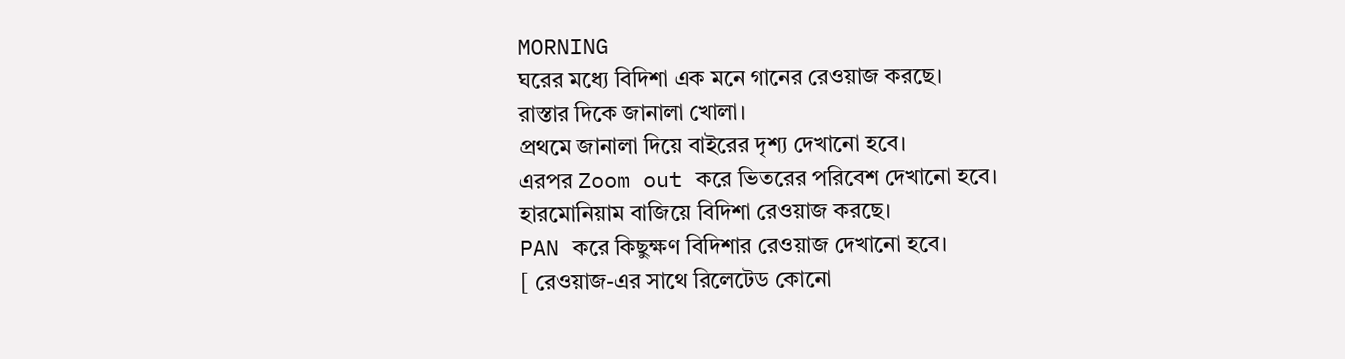MORNING
ঘরের মধ্যে বিদিশা এক মনে গানের রেওয়াজ করছে।
রাস্তার দিকে জানালা খোলা।
প্রথমে জানালা দিয়ে বাইরের দৃশ্য দেখানো হবে।
এরপর Zoom out করে ভিতরের পরিবেশ দেখানো হবে।
হারমোনিয়াম বাজিয়ে বিদিশা রেওয়াজ করছে।
PAN করে কিছুক্ষণ বিদিশার রেওয়াজ দেখানো হবে।
[ রেওয়াজ-এর সাথে রিলেটেড কোনো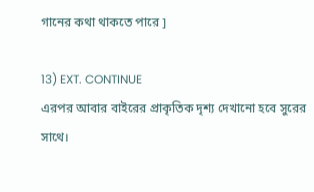গানের কথা থাকতে পারে ]

13) EXT. CONTINUE
এরপর আবার বাইরের প্রাকৃতিক দৃশ্য দেখানো হবে সুরের সাথে।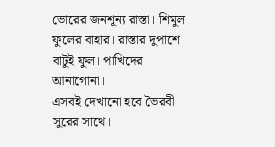ভোরের জনশূন্য রাস্তা। শিমুল ফুলের বাহার। রাস্তার দুপাশে বাটুই ফুল। পাখিদের আনাগোনা।
এসবই দেখানো হবে ভৈরবী সুরের সাথে।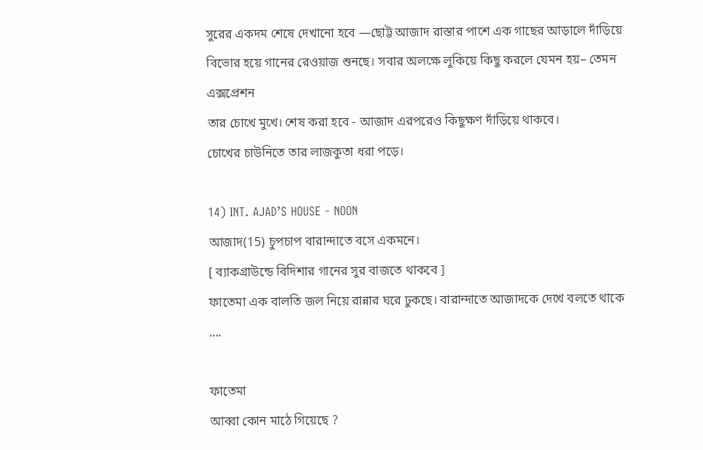সুরের একদম শেষে দেখানো হবে —ছোট্ট আজাদ রাস্তার পাশে এক গাছের আড়ালে দাঁড়িয়ে বিভোর হয়ে গানের রেওয়াজ শুনছে। সবার অলক্ষে লুকিয়ে কিছু করলে যেমন হয়– তেমন এক্সপ্রেশন
তার চোখে মুখে। শেষ করা হবে - আজাদ এরপরেও কিছুক্ষণ দাঁড়িয়ে থাকবে।
চোখের চাউনিতে তার লাজকুতা ধরা পড়ে।

14) INT. AJAD’S HOUSE - NOON
আজাদ(15) চুপচাপ বারান্দাতে বসে একমনে।
[ ব্যাকগ্রাউন্ডে বিদিশার গানের সুর বাজতে থাকবে ]
ফাতেমা এক বালতি জল নিয়ে রান্নার ঘরে ঢুকছে। বারান্দাতে আজাদকে দেখে বলতে থাকে ….

ফাতেমা
আব্বা কোন মাঠে গিয়েছে ?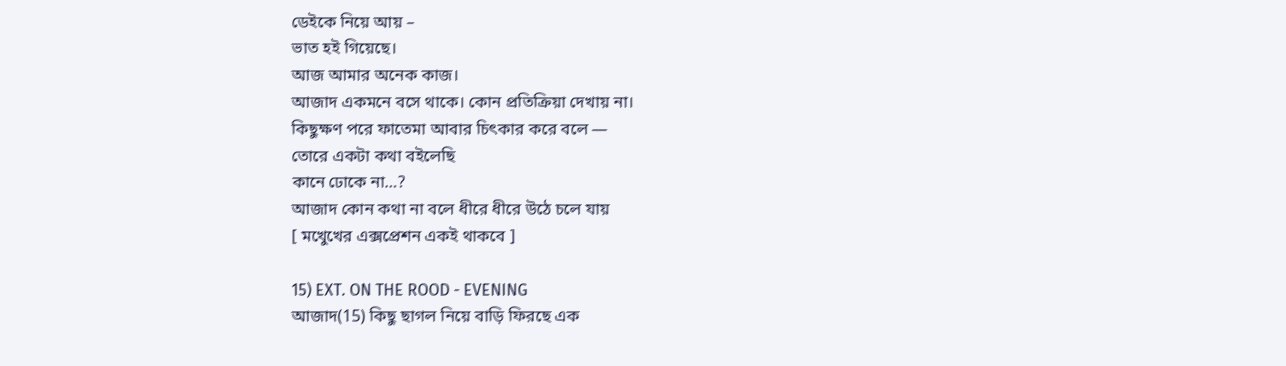ডেইকে নিয়ে আয় –
ভাত হই গিয়েছে।
আজ আমার অনেক কাজ।
আজাদ একমনে বসে থাকে। কোন প্রতিক্রিয়া দেখায় না।
কিছুক্ষণ পরে ফাতেমা আবার চিৎকার করে বলে —
তোরে একটা কথা বইলেছি
কানে ঢোকে না…?
আজাদ কোন কথা না বলে ধীরে ধীরে উঠে চলে যায়
[ মখেুখের এক্সপ্রেশন একই থাকবে ]

15) EXT. ON THE ROOD - EVENING
আজাদ(15) কিছু ছাগল নিয়ে বাড়ি ফিরছে এক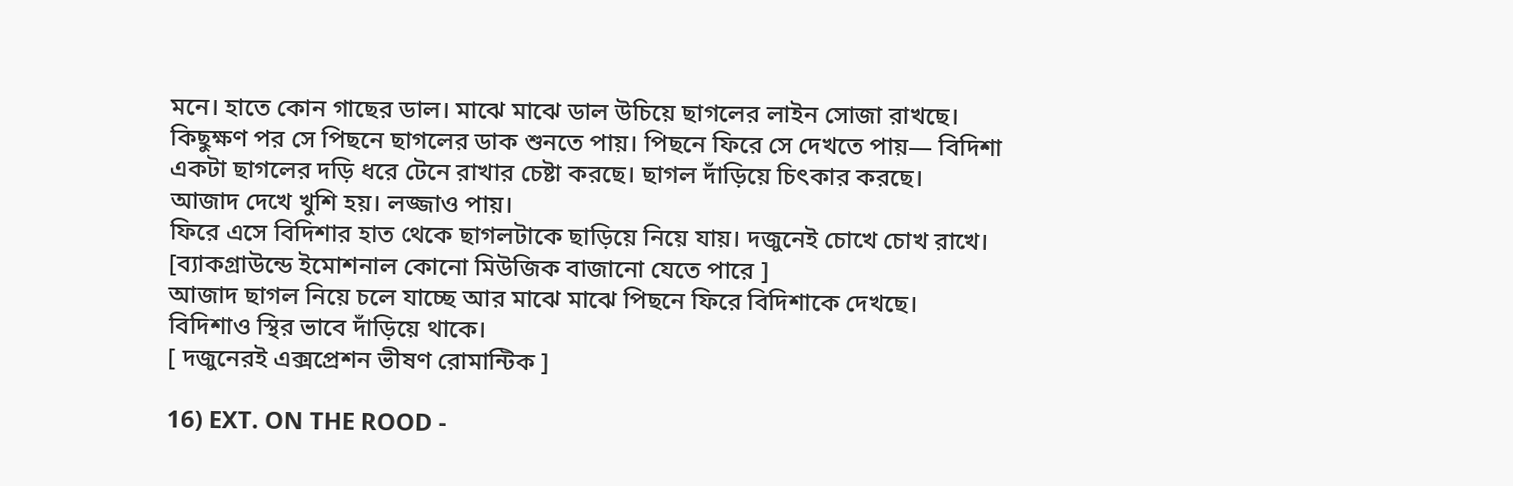মনে। হাতে কোন গাছের ডাল। মাঝে মাঝে ডাল উচিয়ে ছাগলের লাইন সোজা রাখছে।
কিছুক্ষণ পর সে পিছনে ছাগলের ডাক শুনতে পায়। পিছনে ফিরে সে দেখতে পায়— বিদিশা একটা ছাগলের দড়ি ধরে টেনে রাখার চেষ্টা করছে। ছাগল দাঁড়িয়ে চিৎকার করছে।
আজাদ দেখে খুশি হয়। লজ্জাও পায়।
ফিরে এসে বিদিশার হাত থেকে ছাগলটাকে ছাড়িয়ে নিয়ে যায়। দজুনেই চোখে চোখ রাখে।
[ব্যাকগ্রাউন্ডে ইমোশনাল কোনো মিউজিক বাজানো যেতে পারে ]
আজাদ ছাগল নিয়ে চলে যাচ্ছে আর মাঝে মাঝে পিছনে ফিরে বিদিশাকে দেখছে।
বিদিশাও স্থির ভাবে দাঁড়িয়ে থাকে।
[ দজুনেরই এক্সপ্রেশন ভীষণ রোমান্টিক ]

16) EXT. ON THE ROOD -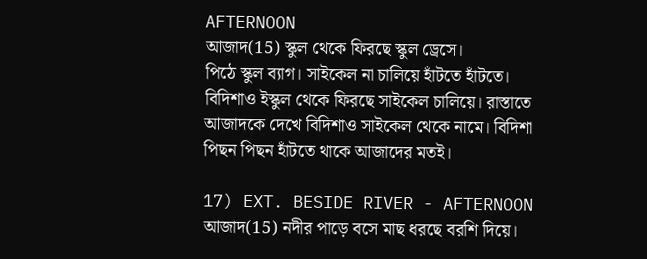AFTERNOON
আজাদ(15) স্কুল থেকে ফিরছে স্কুল ড্রেসে।
পিঠে স্কুল ব্যাগ। সাইকেল না চালিয়ে হাঁটতে হাঁটতে।
বিদিশাও ইস্কুল থেকে ফিরছে সাইকেল চালিয়ে। রাস্তাতে আজাদকে দেখে বিদিশাও সাইকেল থেকে নামে। বিদিশা পিছন পিছন হাঁটতে থাকে আজাদের মতই।

17) EXT. BESIDE RIVER - AFTERNOON
আজাদ(15) নদীর পাড়ে বসে মাছ ধরছে বরশি দিয়ে।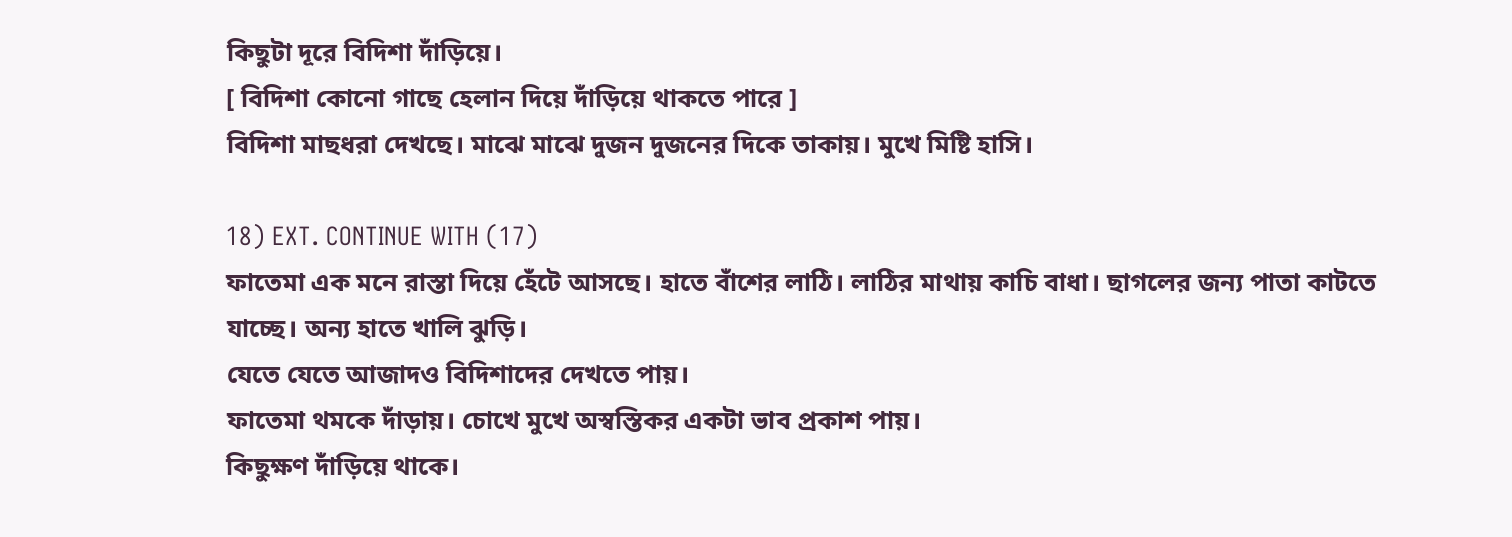কিছুটা দূরে বিদিশা দাঁড়িয়ে।
[ বিদিশা কোনো গাছে হেলান দিয়ে দাঁড়িয়ে থাকতে পারে ]
বিদিশা মাছধরা দেখছে। মাঝে মাঝে দুজন দুজনের দিকে তাকায়। মুখে মিষ্টি হাসি।

18) EXT. CONTINUE WITH (17)
ফাতেমা এক মনে রাস্তা দিয়ে হেঁটে আসছে। হাতে বাঁশের লাঠি। লাঠির মাথায় কাচি বাধা। ছাগলের জন্য পাতা কাটতে যাচ্ছে। অন্য হাতে খালি ঝুড়ি।
যেতে যেতে আজাদও বিদিশাদের দেখতে পায়।
ফাতেমা থমকে দাঁড়ায়। চোখে মুখে অস্বস্তিকর একটা ভাব প্রকাশ পায়।
কিছুক্ষণ দাঁড়িয়ে থাকে।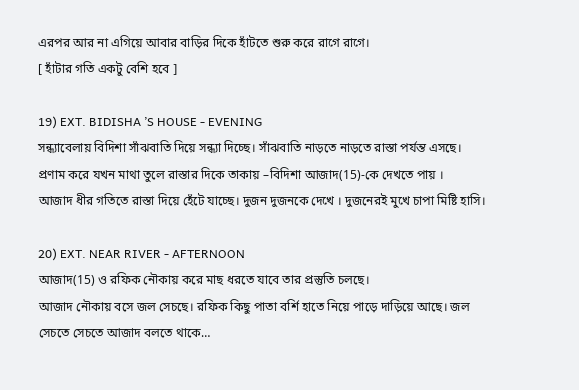এরপর আর না এগিয়ে আবার বাড়ির দিকে হাঁটতে শুরু করে রাগে রাগে।
[ হাঁটার গতি একটু বেশি হবে ]

19) EXT. BIDISHA ’S HOUSE - EVENING
সন্ধ্যাবেলায় বিদিশা সাঁঝবাতি দিয়ে সন্ধ্যা দিচ্ছে। সাঁঝবাতি নাড়তে নাড়তে রাস্তা পর্যন্ত এসছে।
প্রণাম করে যখন মাথা তুলে রাস্তার দিকে তাকায় –বিদিশা আজাদ(15)-কে দেখতে পায় ।
আজাদ ধীর গতিতে রাস্তা দিয়ে হেঁটে যাচ্ছে। দুজন দুজনকে দেখে । দুজনেরই মুখে চাপা মিষ্টি হাসি।

20) EXT. NEAR RIVER - AFTERNOON
আজাদ(15) ও রফিক নৌকায় করে মাছ ধরতে যাবে তার প্রস্তুতি চলছে।
আজাদ নৌকায় বসে জল সেচছে। রফিক কিছু পাতা বর্শি হাতে নিয়ে পাড়ে দাড়িয়ে আছে। জল সেচতে সেচতে আজাদ বলতে থাকে…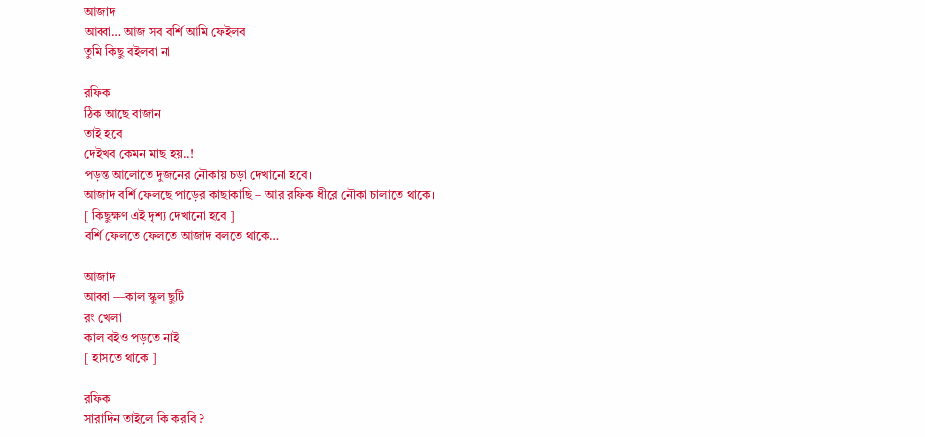আজাদ
আব্বা… আজ সব বর্শি আমি ফেইলব
তুমি কিছু বইলবা না

রফিক
ঠিক আছে বাজান
তাই হবে
দেইখব কেমন মাছ হয়..!
পড়ন্ত আলোতে দুজনের নৌকায় চড়া দেখানো হবে।
আজাদ বর্শি ফেলছে পাড়ের কাছাকাছি – আর রফিক ধীরে নৌকা চালাতে থাকে।
[ কিছুক্ষণ এই দৃশ্য দেখানো হবে ]
বর্শি ফেলতে ফেলতে আজাদ বলতে থাকে…

আজাদ
আব্বা —কাল স্কুল ছুটি
রং খেলা
কাল বইও পড়তে নাই
[ হাসতে থাকে ]

রফিক
সারাদিন তাইলে কি করবি ?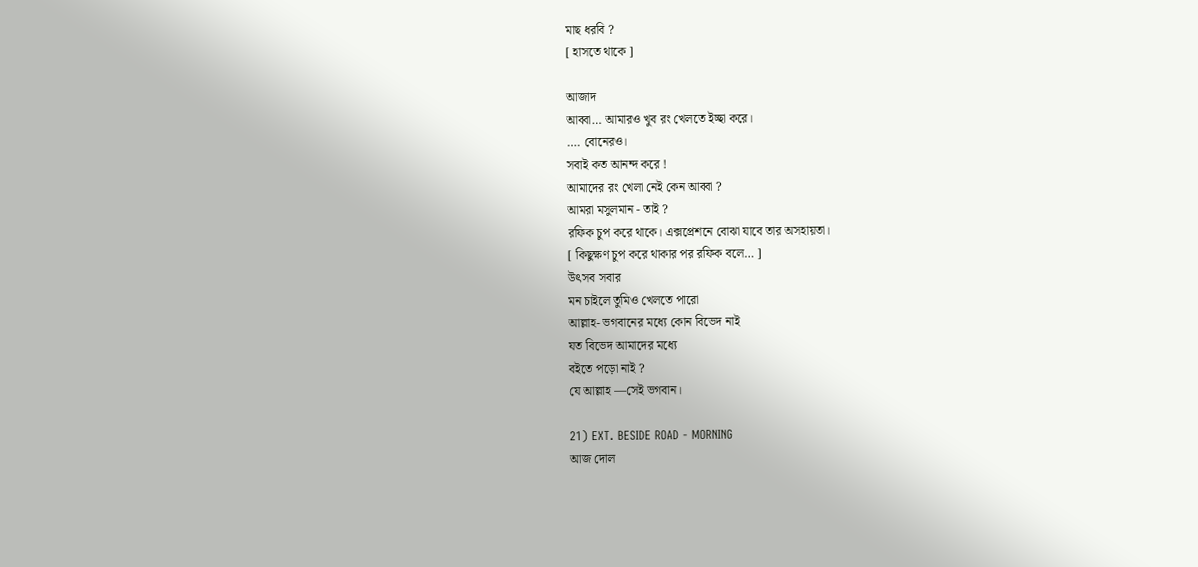মাছ ধরবি ?
[ হাসতে থাকে ]

আজাদ
আব্বা… আমারও খুব রং খেলতে ইচ্ছা করে।
…. বোনেরও।
সবাই কত আনন্দ করে !
আমাদের রং খেলা নেই কেন আব্বা ?
আমরা মসুলমান - তাই ?
রফিক চুপ করে থাকে। এক্সপ্রেশনে বোঝা যাবে তার অসহায়তা।
[ কিছুক্ষণ চুপ করে থাকার পর রফিক বলে… ]
উৎসব সবার
মন চাইলে তুমিও খেলতে পারো
আল্লাহ- ভগবানের মধ্যে কোন বিভেদ নাই
যত বিভেদ আমাদের মধ্যে
বইতে পড়ো নাই ?
যে আল্লাহ —সেই ভগবান।

21) EXT. BESIDE ROAD - MORNING
আজ দোল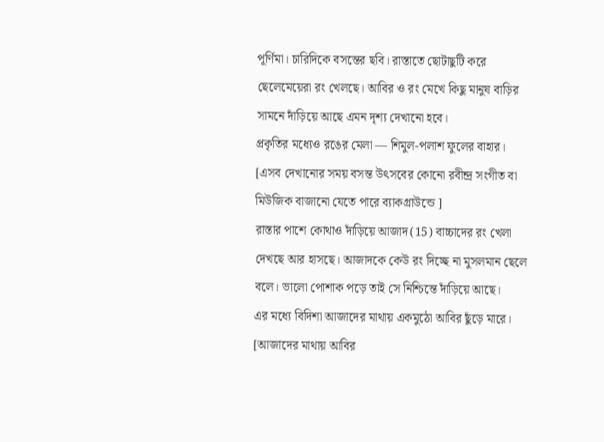পূর্ণিমা। চারিদিকে বসন্তের ছবি। রাস্তাতে ছোটাছুটি করে ছেলেমেয়েরা রং খেলছে। আবির ও রং মেখে কিছু মানুষ বাড়ির সামনে দাঁড়িয়ে আছে এমন দৃশ্য দেখানো হবে।
প্রকৃতির মধ্যেও রঙের মেলা — শিমুল-পলাশ ফুলের বাহার।
[এসব দেখানোর সময় বসন্ত উৎসবের কোনো রবীন্দ্র সংগীত বা মিউজিক বাজানো যেতে পারে ব্যাকগ্রাউন্ডে ]
রাস্তার পাশে কোথাও দাঁড়িয়ে আজাদ(15) বাচ্চাদের রং খেলা দেখছে আর হাসছে। আজাদকে কেউ রং দিচ্ছে না মুসলমান ছেলে বলে। ভালো পোশাক পড়ে তাই সে নিশ্চিন্তে দাঁড়িয়ে আছে।
এর মধ্যে বিদিশা আজাদের মাথায় একমুঠো আবির ছুঁড়ে মারে।
[আজাদের মাথায় আবির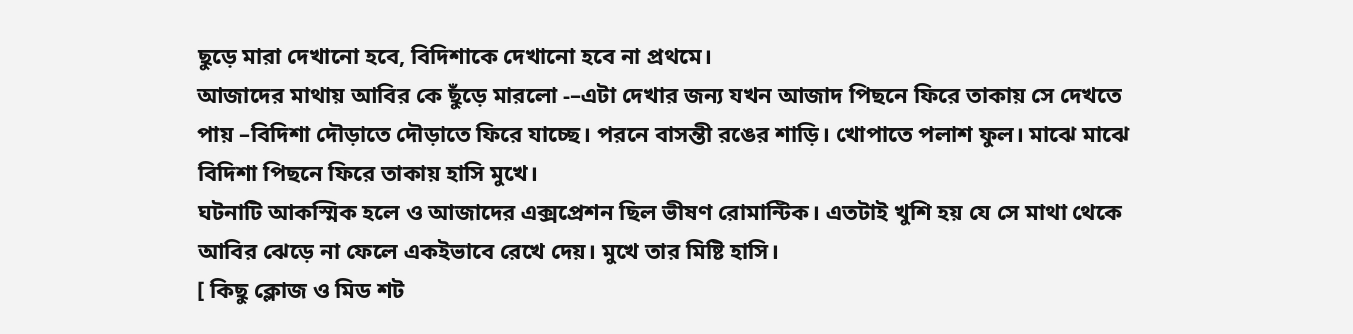ছুড়ে মারা দেখানো হবে, বিদিশাকে দেখানো হবে না প্রথমে।
আজাদের মাথায় আবির কে ছুঁড়ে মারলো -–এটা দেখার জন্য যখন আজাদ পিছনে ফিরে তাকায় সে দেখতে পায় –বিদিশা দৌড়াতে দৌড়াতে ফিরে যাচ্ছে। পরনে বাসন্তী রঙের শাড়ি। খোপাতে পলাশ ফুল। মাঝে মাঝে বিদিশা পিছনে ফিরে তাকায় হাসি মুখে।
ঘটনাটি আকস্মিক হলে ও আজাদের এক্সপ্রেশন ছিল ভীষণ রোমান্টিক। এতটাই খুশি হয় যে সে মাথা থেকে আবির ঝেড়ে না ফেলে একইভাবে রেখে দেয়। মুখে তার মিষ্টি হাসি।
[ কিছু ক্লোজ ও মিড শট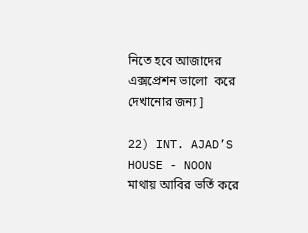নিতে হবে আজাদের এক্সপ্রেশন ভালো  করে দেখানোর জন্য ]

22) INT. AJAD’S HOUSE - NOON
মাথায় আবির ভর্তি করে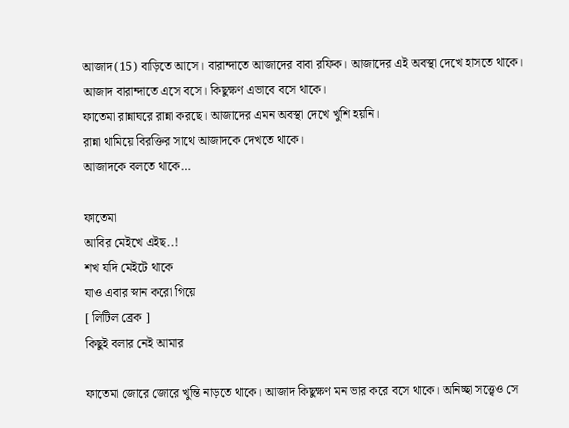আজাদ(15) বাড়িতে আসে। বারান্দাতে আজাদের বাবা রফিক। আজাদের এই অবস্থা দেখে হাসতে থাকে।
আজাদ বারান্দাতে এসে বসে। কিছুক্ষণ এভাবে বসে থাকে।
ফাতেমা রান্নাঘরে রান্না করছে। আজাদের এমন অবস্থা দেখে খুশি হয়নি।
রান্না থামিয়ে বিরক্তির সাথে আজাদকে দেখতে থাকে।
আজাদকে বলতে থাকে…

ফাতেমা
আবির মেইখে এইছ..!
শখ যদি মেইটে থাকে
যাও এবার স্নান করো গিয়ে
[ লিটিল ব্রেক ]
কিছুই বলার নেই আমার

ফাতেমা জোরে জোরে খুন্তি নাড়তে থাকে। আজাদ কিছুক্ষণ মন ভার করে বসে থাকে। অনিচ্ছা সত্ত্বেও সে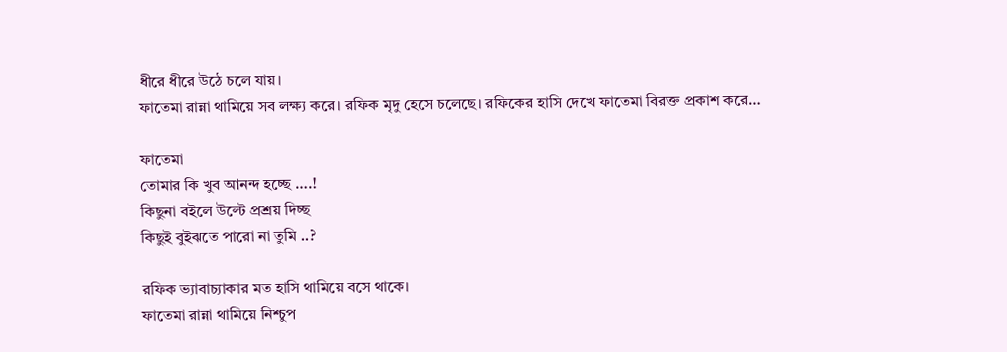ধীরে ধীরে উঠে চলে যায়।
ফাতেমা রান্না থামিয়ে সব লক্ষ্য করে। রফিক মৃদু হেসে চলেছে। রফিকের হাসি দেখে ফাতেমা বিরক্ত প্রকাশ করে…

ফাতেমা
তোমার কি খুব আনন্দ হচ্ছে ….!
কিছুনা বইলে উল্টে প্রশ্রয় দিচ্ছ
কিছুই বুইঝতে পারো না তুমি ..?

রফিক ভ্যাবাচ্যাকার মত হাসি থামিয়ে বসে থাকে।
ফাতেমা রান্না থামিয়ে নিশ্চুপ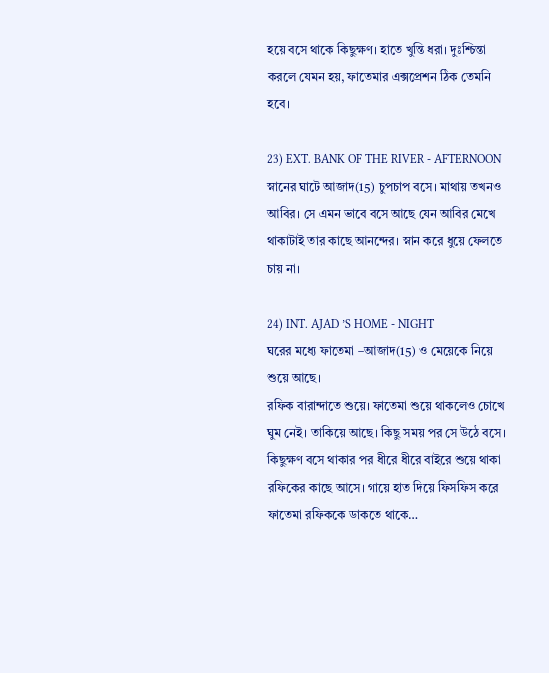হয়ে বসে থাকে কিছুক্ষণ। হাতে খুন্তি ধরা। দুঃশ্চিন্তা করলে যেমন হয়, ফাতেমার এক্সপ্রেশন ঠিক তেমনি হবে।

23) EXT. BANK OF THE RIVER - AFTERNOON
স্নানের ঘাটে আজাদ(15) চুপচাপ বসে। মাথায় তখনও আবির। সে এমন ভাবে বসে আছে যেন আবির মেখে থাকাটাই তার কাছে আনন্দের। স্নান করে ধুয়ে ফেলতে চায় না।

24) INT. AJAD ’S HOME - NIGHT
ঘরের মধ্যে ফাতেমা –আজাদ(15) ও মেয়েকে নিয়ে শুয়ে আছে।
রফিক বারান্দাতে শুয়ে। ফাতেমা শুয়ে থাকলেও চোখে ঘুম নেই। তাকিয়ে আছে। কিছু সময় পর সে উঠে বসে। কিছুক্ষণ বসে থাকার পর ধীরে ধীরে বাইরে শুয়ে থাকা রফিকের কাছে আসে। গায়ে হাত দিয়ে ফিসফিস করে ফাতেমা রফিককে ডাকতে থাকে…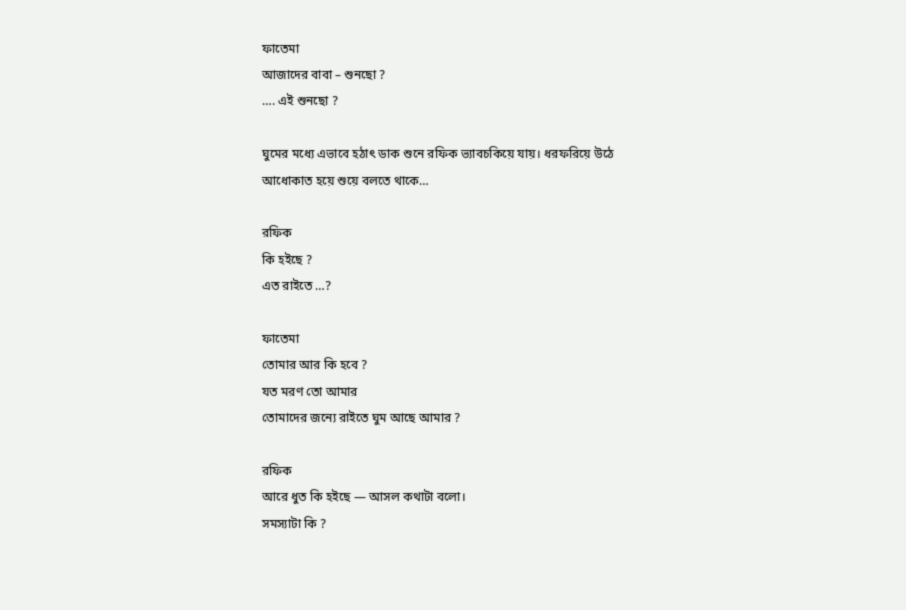ফাতেমা
আজাদের বাবা – শুনছো ?
…. এই শুনছো ?

ঘুমের মধ্যে এভাবে হঠাৎ ডাক শুনে রফিক ভ্যাবচকিয়ে যায়। ধরফরিয়ে উঠে আধোকাত হয়ে শুয়ে বলতে থাকে…

রফিক
কি হইছে ?
এত রাইতে …?

ফাতেমা
তোমার আর কি হবে ?
যত মরণ তো আমার
তোমাদের জন্যে রাইতে ঘুম আছে আমার ?

রফিক
আরে ধুত কি হইছে — আসল কথাটা বলো।
সমস্যাটা কি ?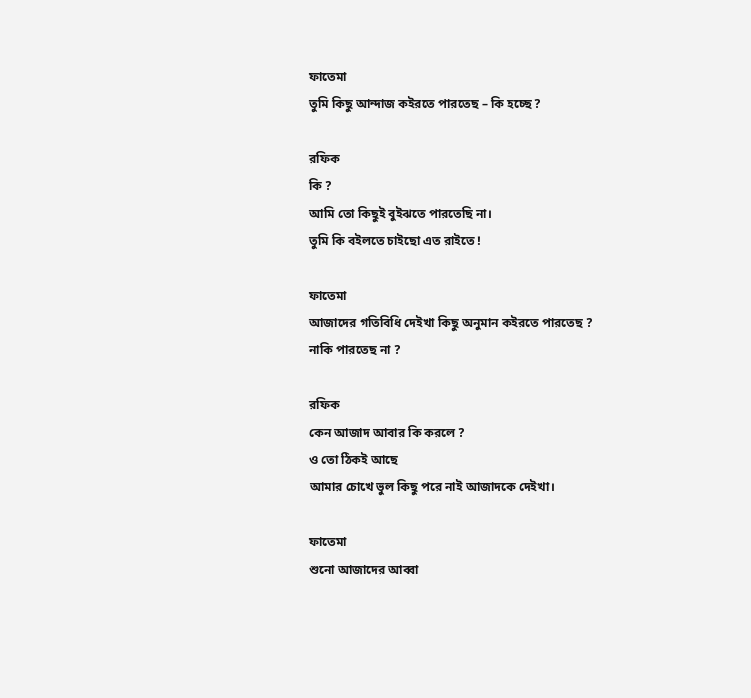ফাতেমা
তুমি কিছু আন্দাজ কইরতে পারতেছ – কি হচ্ছে ?

রফিক
কি ?
আমি তো কিছুই বুইঝতে পারতেছি না।
তুমি কি বইলতে চাইছো এত রাইতে !

ফাতেমা
আজাদের গতিবিধি দেইখা কিছু অনুমান কইরতে পারতেছ ?
নাকি পারতেছ না ?

রফিক
কেন আজাদ আবার কি করলে ?
ও তো ঠিকই আছে
আমার চোখে ভুল কিছু পরে নাই আজাদকে দেইখা।

ফাতেমা
শুনো আজাদের আব্বা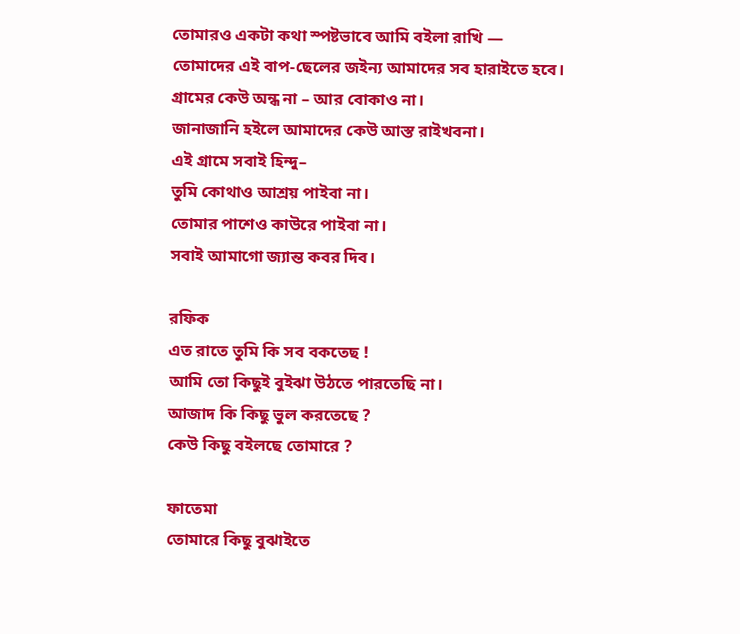তোমারও একটা কথা স্পষ্টভাবে আমি বইলা রাখি —
তোমাদের এই বাপ-ছেলের জইন্য আমাদের সব হারাইতে হবে।
গ্রামের কেউ অন্ধ না – আর বোকাও না।
জানাজানি হইলে আমাদের কেউ আস্ত রাইখবনা।
এই গ্রামে সবাই হিন্দু–
তুমি কোথাও আশ্রয় পাইবা না।
তোমার পাশেও কাউরে পাইবা না।
সবাই আমাগো জ্যান্ত কবর দিব।

রফিক
এত রাতে তুমি কি সব বকতেছ !
আমি তো কিছুই বুইঝা উঠতে পারতেছি না।
আজাদ কি কিছু ভুল করতেছে ?
কেউ কিছু বইলছে তোমারে ?

ফাতেমা
তোমারে কিছু বুঝাইতে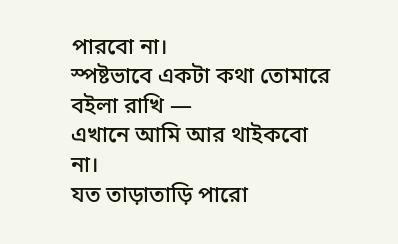পারবো না।
স্পষ্টভাবে একটা কথা তোমারে বইলা রাখি —
এখানে আমি আর থাইকবো না।
যত তাড়াতাড়ি পারো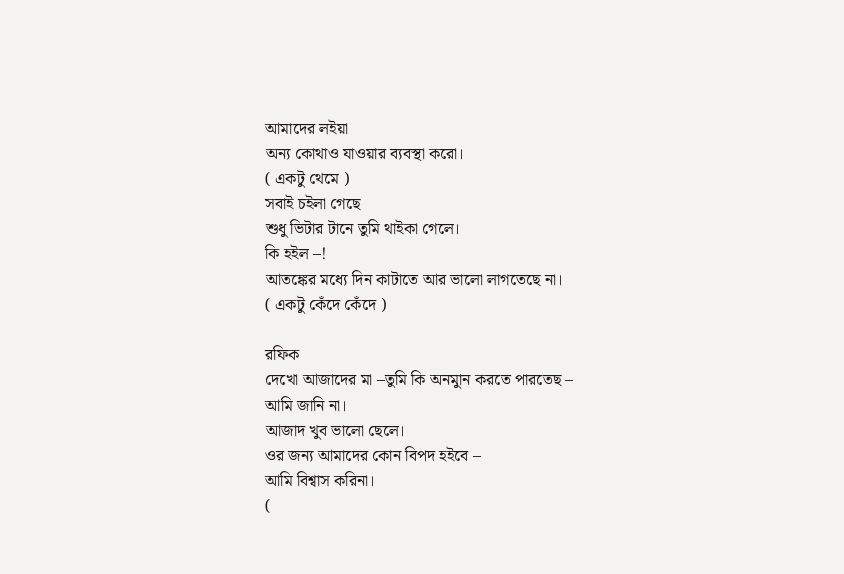আমাদের লইয়া
অন্য কোথাও যাওয়ার ব্যবস্থা করো।
( একটু থেমে )
সবাই চইলা গেছে
শুধু ভিটার টানে তুমি থাইকা গেলে।
কি হইল –!
আতঙ্কের মধ্যে দিন কাটাতে আর ভালো লাগতেছে না।
( একটু কেঁদে কেঁদে )

রফিক
দেখো আজাদের মা –তুমি কি অনমুান করতে পারতেছ –
আমি জানি না।
আজাদ খুব ভালো ছেলে।
ওর জন্য আমাদের কোন বিপদ হইবে –
আমি বিশ্বাস করিনা।
(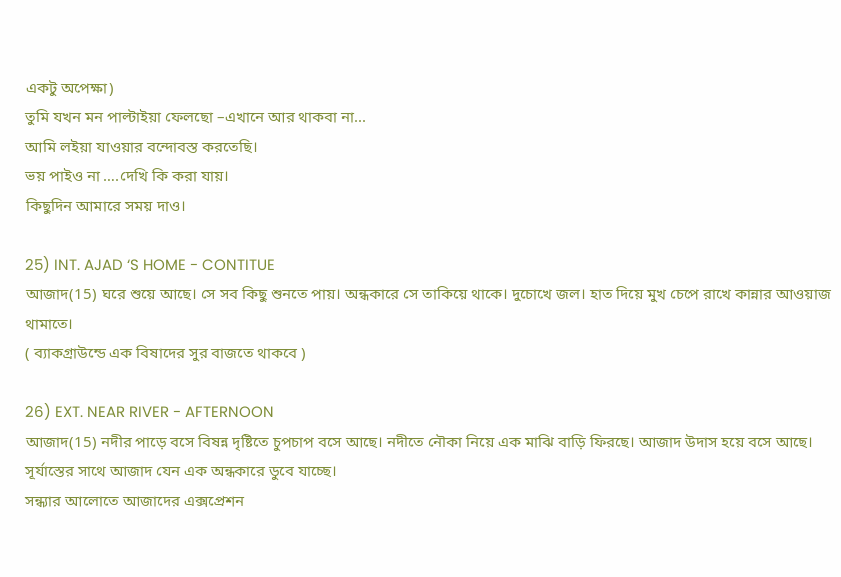একটু অপেক্ষা)
তুমি যখন মন পাল্টাইয়া ফেলছো –এখানে আর থাকবা না...
আমি লইয়া যাওয়ার বন্দোবস্ত করতেছি।
ভয় পাইও না ….দেখি কি করা যায়।
কিছুদিন আমারে সময় দাও।

25) INT. AJAD ‘S HOME - CONTITUE
আজাদ(15) ঘরে শুয়ে আছে। সে সব কিছু শুনতে পায়। অন্ধকারে সে তাকিয়ে থাকে। দুচোখে জল। হাত দিয়ে মুখ চেপে রাখে কান্নার আওয়াজ থামাতে।
( ব্যাকগ্রাউন্ডে এক বিষাদের সুর বাজতে থাকবে )

26) EXT. NEAR RIVER - AFTERNOON
আজাদ(15) নদীর পাড়ে বসে বিষন্ন দৃষ্টিতে চুপচাপ বসে আছে। নদীতে নৌকা নিয়ে এক মাঝি বাড়ি ফিরছে। আজাদ উদাস হয়ে বসে আছে। সূর্যাস্তের সাথে আজাদ যেন এক অন্ধকারে ডুবে যাচ্ছে।
সন্ধ্যার আলোতে আজাদের এক্সপ্রেশন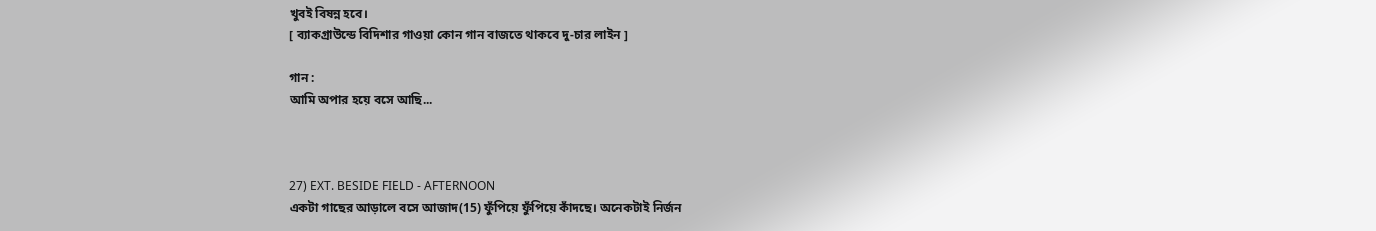খুবই বিষন্ন হবে।
[ ব্যাকগ্রাউন্ডে বিদিশার গাওয়া কোন গান বাজতে থাকবে দু-চার লাইন ]

গান :
আমি অপার হয়ে বসে আছি...



27) EXT. BESIDE FIELD - AFTERNOON
একটা গাছের আড়ালে বসে আজাদ(15) ফুঁপিয়ে ফুঁপিয়ে কাঁদছে। অনেকটাই নির্জন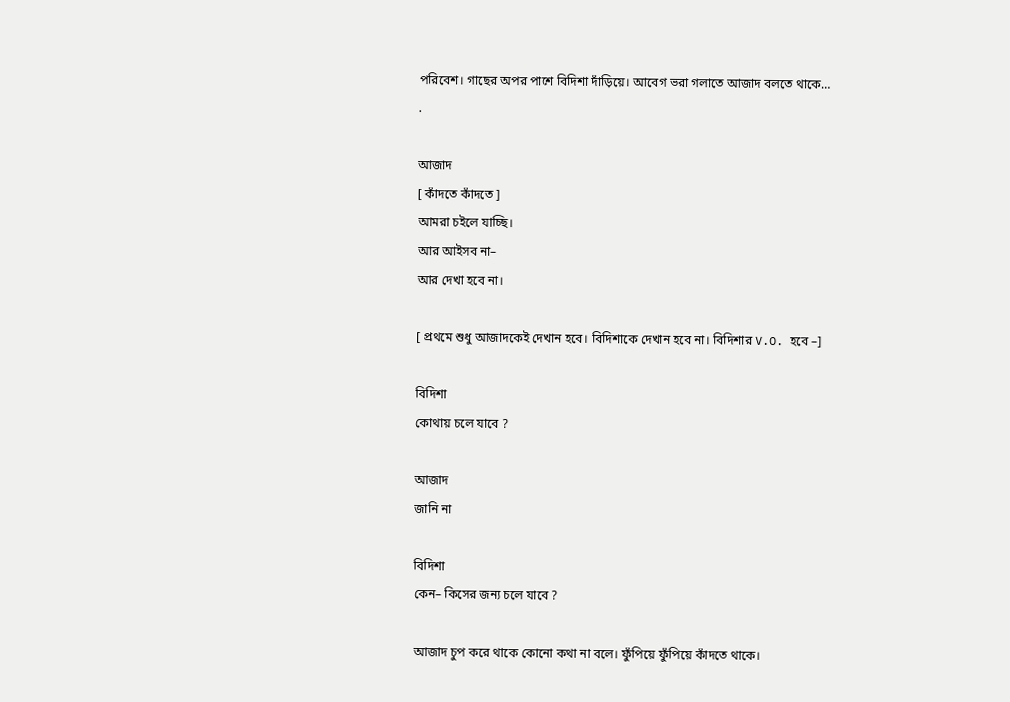পরিবেশ। গাছের অপর পাশে বিদিশা দাঁড়িয়ে। আবেগ ভরা গলাতে আজাদ বলতে থাকে…
.

আজাদ
[ কাঁদতে কাঁদতে ]
আমরা চইলে যাচ্ছি।
আর আইসব না–
আর দেখা হবে না।

[ প্রথমে শুধু আজাদকেই দেখান হবে। বিদিশাকে দেখান হবে না। বিদিশার V.O. হবে –]

বিদিশা
কোথায় চলে যাবে ?

আজাদ
জানি না

বিদিশা
কেন– কিসের জন্য চলে যাবে ?

আজাদ চুপ করে থাকে কোনো কথা না বলে। ফুঁপিয়ে ফুঁপিয়ে কাঁদতে থাকে।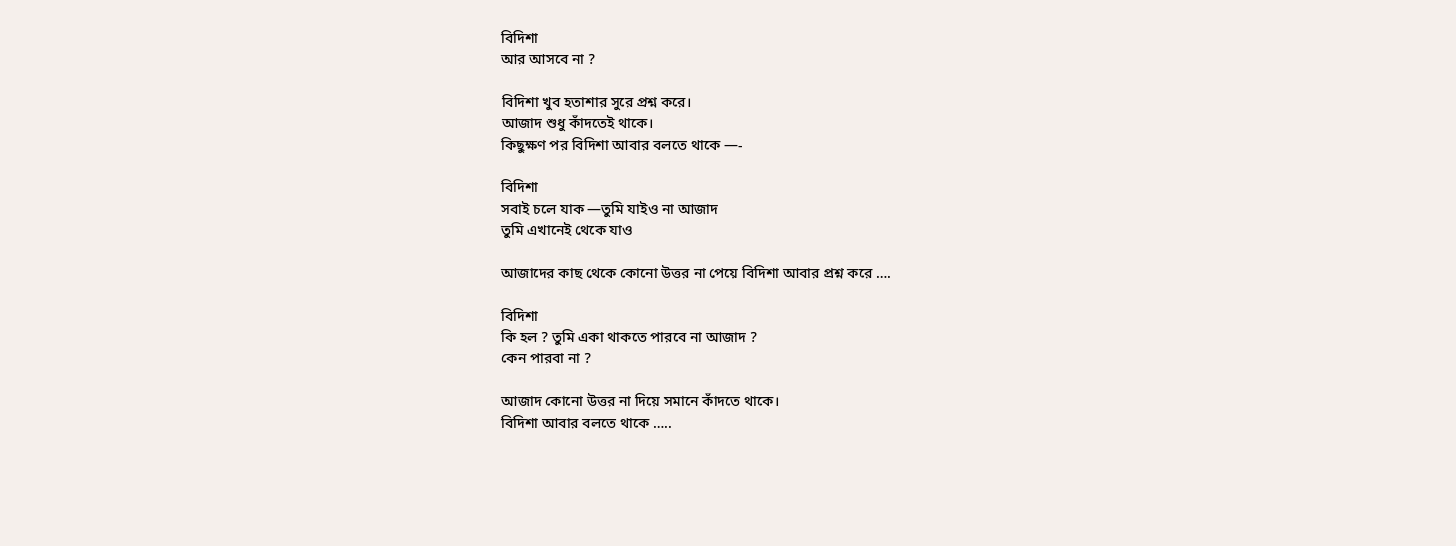বিদিশা
আর আসবে না ?

বিদিশা খুব হতাশার সুরে প্রশ্ন করে।
আজাদ শুধু কাঁদতেই থাকে।
কিছুক্ষণ পর বিদিশা আবার বলতে থাকে —-

বিদিশা
সবাই চলে যাক —তুমি যাইও না আজাদ
তুমি এখানেই থেকে যাও

আজাদের কাছ থেকে কোনো উত্তর না পেয়ে বিদিশা আবার প্রশ্ন করে ….

বিদিশা
কি হল ? তুমি একা থাকতে পারবে না আজাদ ?
কেন পারবা না ?

আজাদ কোনো উত্তর না দিয়ে সমানে কাঁদতে থাকে।
বিদিশা আবার বলতে থাকে …..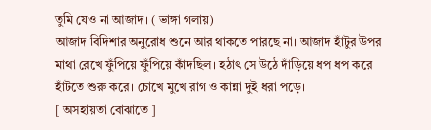তুমি যেও না আজাদ। ( ভাঙ্গা গলায়)
আজাদ বিদিশার অনুরোধ শুনে আর থাকতে পারছে না। আজাদ হাঁটুর উপর মাথা রেখে ফুঁপিয়ে ফুঁপিয়ে কাঁদছিল। হঠাৎ সে উঠে দাঁড়িয়ে ধপ ধপ করে হাঁটতে শুরু করে। চোখে মুখে রাগ ও কান্না দুই ধরা পড়ে।
[ অসহায়তা বোঝাতে ]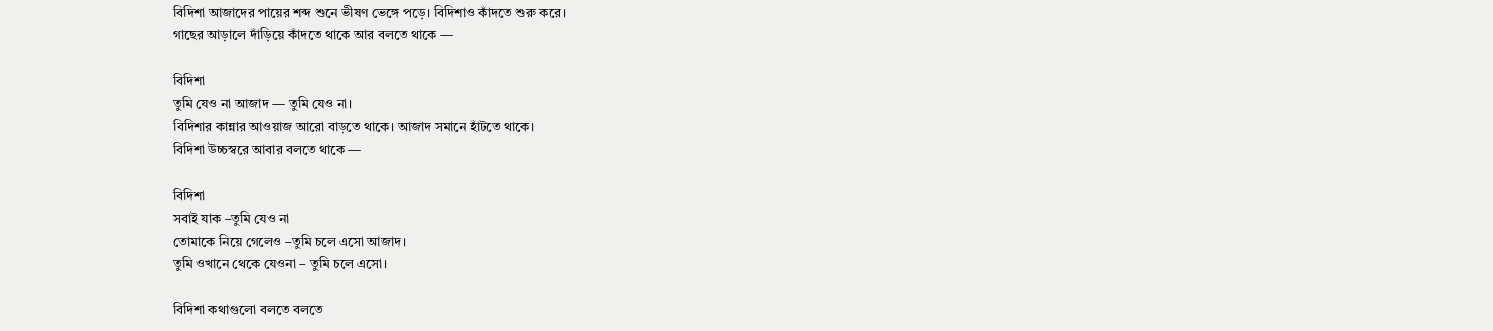বিদিশা আজাদের পায়ের শব্দ শুনে ভীষণ ভেঙ্গে পড়ে। বিদিশাও কাঁদতে শুরু করে।
গাছের আড়ালে দাঁড়িয়ে কাঁদতে থাকে আর বলতে থাকে —

বিদিশা
তুমি যেও না আজাদ — তুমি যেও না।
বিদিশার কান্নার আওয়াজ আরো বাড়তে থাকে। আজাদ সমানে হাঁটতে থাকে।
বিদিশা উচ্চস্বরে আবার বলতে থাকে —

বিদিশা
সবাই যাক –তুমি যেও না
তোমাকে নিয়ে গেলেও –তুমি চলে এসো আজাদ।
তুমি ওখানে থেকে যেওনা – তুমি চলে এসো।

বিদিশা কথাগুলো বলতে বলতে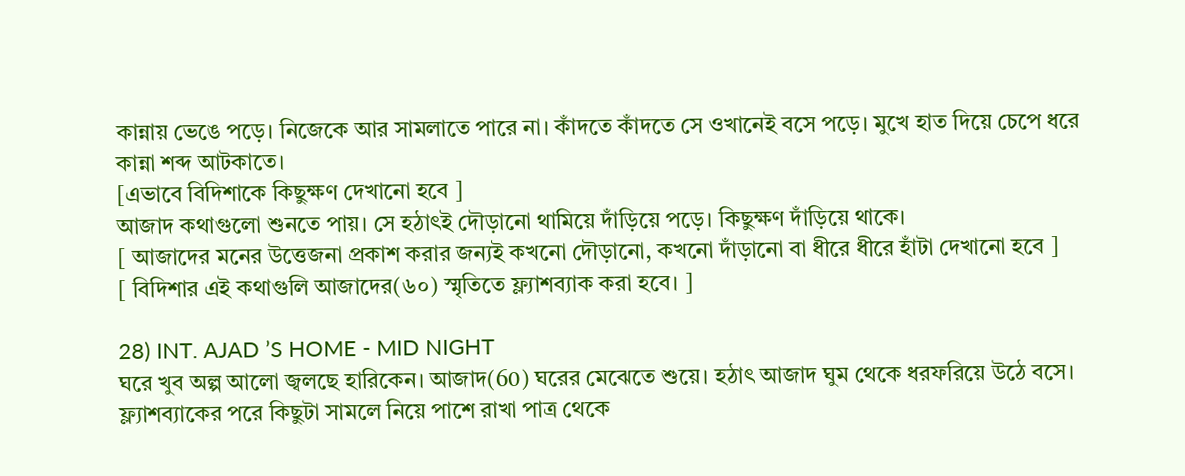কান্নায় ভেঙে পড়ে। নিজেকে আর সামলাতে পারে না। কাঁদতে কাঁদতে সে ওখানেই বসে পড়ে। মুখে হাত দিয়ে চেপে ধরে কান্না শব্দ আটকাতে।
[এভাবে বিদিশাকে কিছুক্ষণ দেখানো হবে ]
আজাদ কথাগুলো শুনতে পায়। সে হঠাৎই দৌড়ানো থামিয়ে দাঁড়িয়ে পড়ে। কিছুক্ষণ দাঁড়িয়ে থাকে।
[ আজাদের মনের উত্তেজনা প্রকাশ করার জন্যই কখনো দৌড়ানো, কখনো দাঁড়ানো বা ধীরে ধীরে হাঁটা দেখানো হবে ]
[ বিদিশার এই কথাগুলি আজাদের(৬০) স্মৃতিতে ফ্ল্যাশব্যাক করা হবে। ]

28) INT. AJAD ’S HOME - MID NIGHT
ঘরে খুব অল্প আলো জ্বলছে হারিকেন। আজাদ(60) ঘরের মেঝেতে শুয়ে। হঠাৎ আজাদ ঘুম থেকে ধরফরিয়ে উঠে বসে।
ফ্ল্যাশব্যাকের পরে কিছুটা সামলে নিয়ে পাশে রাখা পাত্র থেকে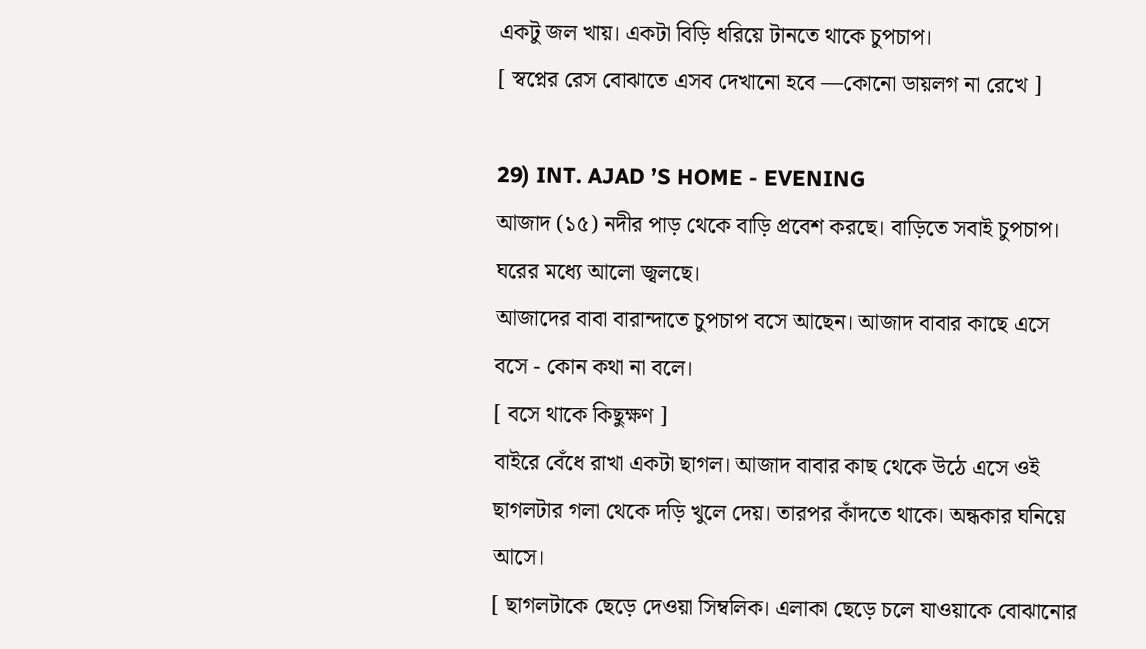একটু জল খায়। একটা বিড়ি ধরিয়ে টানতে থাকে চুপচাপ।
[ স্বপ্নের রেস বোঝাতে এসব দেখানো হবে —কোনো ডায়লগ না রেখে ]

29) INT. AJAD ’S HOME - EVENING
আজাদ (১৫) নদীর পাড় থেকে বাড়ি প্রবেশ করছে। বাড়িতে সবাই চুপচাপ। ঘরের মধ্যে আলো জ্বলছে।
আজাদের বাবা বারান্দাতে চুপচাপ বসে আছেন। আজাদ বাবার কাছে এসে বসে - কোন কথা না বলে।
[ বসে থাকে কিছুক্ষণ ]
বাইরে বেঁধে রাখা একটা ছাগল। আজাদ বাবার কাছ থেকে উঠে এসে ওই ছাগলটার গলা থেকে দড়ি খুলে দেয়। তারপর কাঁদতে থাকে। অন্ধকার ঘনিয়ে আসে।
[ ছাগলটাকে ছেড়ে দেওয়া সিম্বলিক। এলাকা ছেড়ে চলে যাওয়াকে বোঝানোর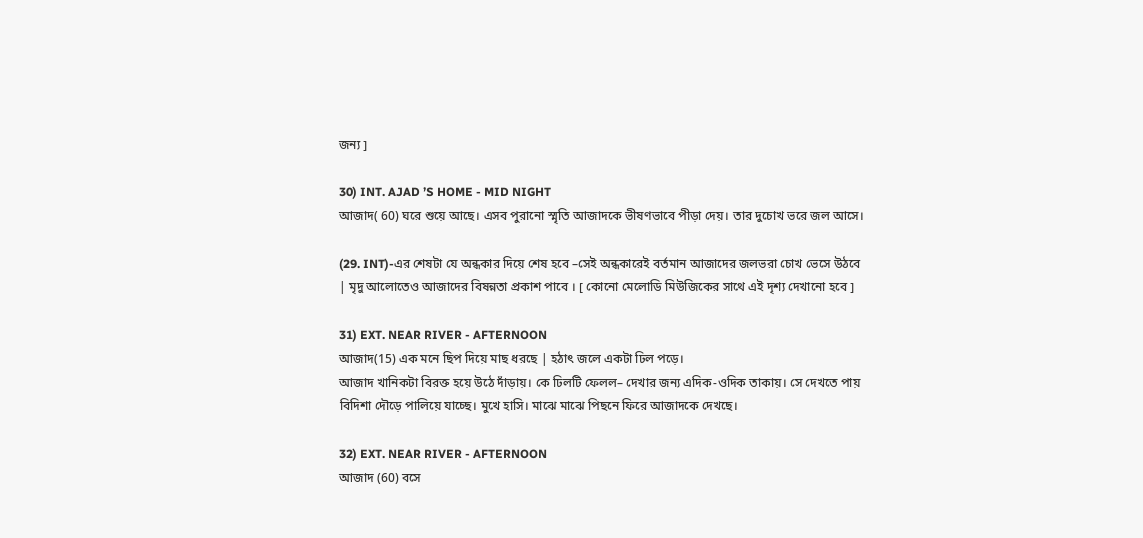জন্য ]

30) INT. AJAD ’S HOME - MID NIGHT
আজাদ( 60) ঘরে শুয়ে আছে। এসব পুরানো স্মৃতি আজাদকে ভীষণভাবে পীড়া দেয়। তার দুচোখ ভরে জল আসে।

(29. INT)-এর শেষটা যে অন্ধকার দিয়ে শেষ হবে –সেই অন্ধকারেই বর্তমান আজাদের জলভরা চোখ ভেসে উঠবে | মৃদু আলোতেও আজাদের বিষন্নতা প্রকাশ পাবে । [ কোনো মেলোডি মিউজিকের সাথে এই দৃশ্য দেখানো হবে ]

31) EXT. NEAR RIVER - AFTERNOON
আজাদ(15) এক মনে ছিপ দিয়ে মাছ ধরছে | হঠাৎ জলে একটা ঢিল পড়ে।
আজাদ খানিকটা বিরক্ত হয়ে উঠে দাঁড়ায়। কে ঢিলটি ফেলল– দেখার জন্য এদিক-ওদিক তাকায়। সে দেখতে পায় বিদিশা দৌড়ে পালিয়ে যাচ্ছে। মুখে হাসি। মাঝে মাঝে পিছনে ফিরে আজাদকে দেখছে।

32) EXT. NEAR RIVER - AFTERNOON
আজাদ (60) বসে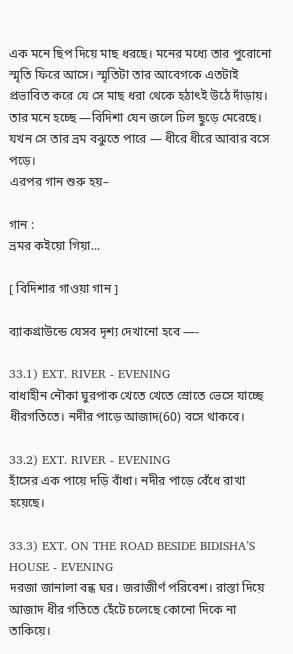এক মনে ছিপ দিয়ে মাছ ধরছে। মনের মধ্যে তার পুরোনো স্মৃতি ফিরে আসে। স্মৃতিটা তার আবেগকে এতটাই প্রভাবিত করে যে সে মাছ ধরা থেকে হঠাৎই উঠে দাঁড়ায়। তার মনে হচ্ছে —বিদিশা যেন জলে ঢিল ছুড়ে মেরেছে।
যখন সে তার ভ্রম বঝুতে পারে — ধীরে ধীরে আবার বসে পড়ে।
এরপর গান শুরু হয়–

গান :
ভ্রমর কইয়ো গিয়া...

[ বিদিশার গাওয়া গান ]

ব্যাকগ্রাউন্ডে যেসব দৃশ্য দেখানো হবে —-

33.1) EXT. RIVER - EVENING
বাধাহীন নৌকা ঘুরপাক খেতে খেতে স্রোতে ভেসে যাচ্ছে ধীরগতিতে। নদীর পাড়ে আজাদ(60) বসে থাকবে।

33.2) EXT. RIVER - EVENING
হাঁসের এক পায়ে দড়ি বাঁধা। নদীর পাড়ে বেঁধে রাখা হয়েছে।

33.3) EXT. ON THE ROAD BESIDE BIDISHA’S HOUSE - EVENING
দরজা জানালা বন্ধ ঘর। জরাজীর্ণ পরিবেশ। রাস্তা দিয়ে আজাদ ধীর গতিতে হেঁটে চলেছে কোনো দিকে না তাকিয়ে।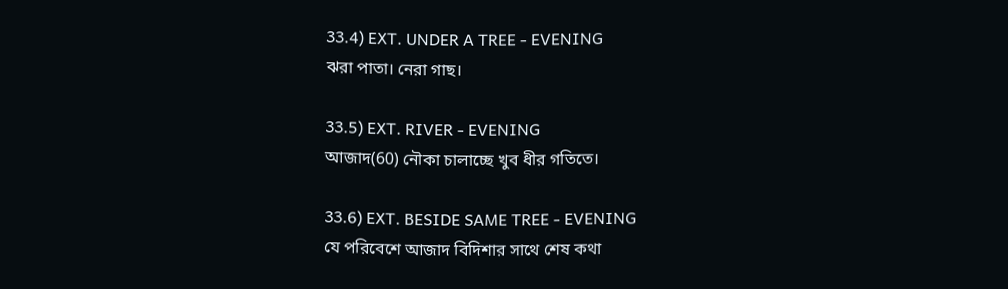33.4) EXT. UNDER A TREE - EVENING
ঝরা পাতা। নেরা গাছ।

33.5) EXT. RIVER - EVENING
আজাদ(60) নৌকা চালাচ্ছে খুব ধীর গতিতে।

33.6) EXT. BESIDE SAME TREE - EVENING
যে পরিবেশে আজাদ বিদিশার সাথে শেষ কথা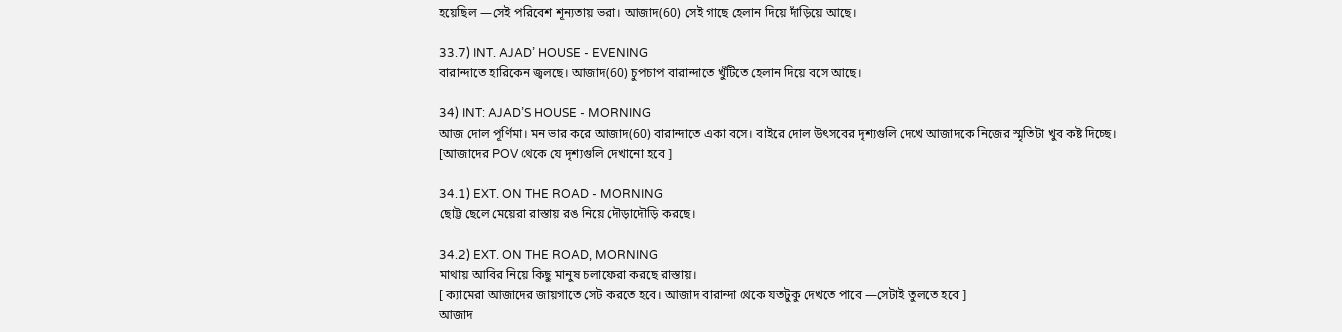হয়েছিল —সেই পরিবেশ শূন্যতায় ভরা। আজাদ(60) সেই গাছে হেলান দিয়ে দাঁড়িয়ে আছে।

33.7) INT. AJAD’ HOUSE - EVENING
বারান্দাতে হারিকেন জ্বলছে। আজাদ(60) চুপচাপ বারান্দাতে খুঁটিতে হেলান দিয়ে বসে আছে।

34) INT: AJAD’S HOUSE - MORNING
আজ দোল পূর্ণিমা। মন ভার করে আজাদ(60) বারান্দাতে একা বসে। বাইরে দোল উৎসবের দৃশ্যগুলি দেখে আজাদকে নিজের স্মৃতিটা খুব কষ্ট দিচ্ছে।
[আজাদের POV থেকে যে দৃশ্যগুলি দেখানো হবে ]

34.1) EXT. ON THE ROAD - MORNING
ছোট্ট ছেলে মেয়েরা রাস্তায় রঙ নিয়ে দৌড়াদৌড়ি করছে।

34.2) EXT. ON THE ROAD, MORNING
মাথায় আবির নিয়ে কিছু মানুষ চলাফেরা করছে রাস্তায়।
[ ক্যামেরা আজাদের জায়গাতে সেট করতে হবে। আজাদ বারান্দা থেকে যতটুকু দেখতে পাবে —সেটাই তুলতে হবে ]
আজাদ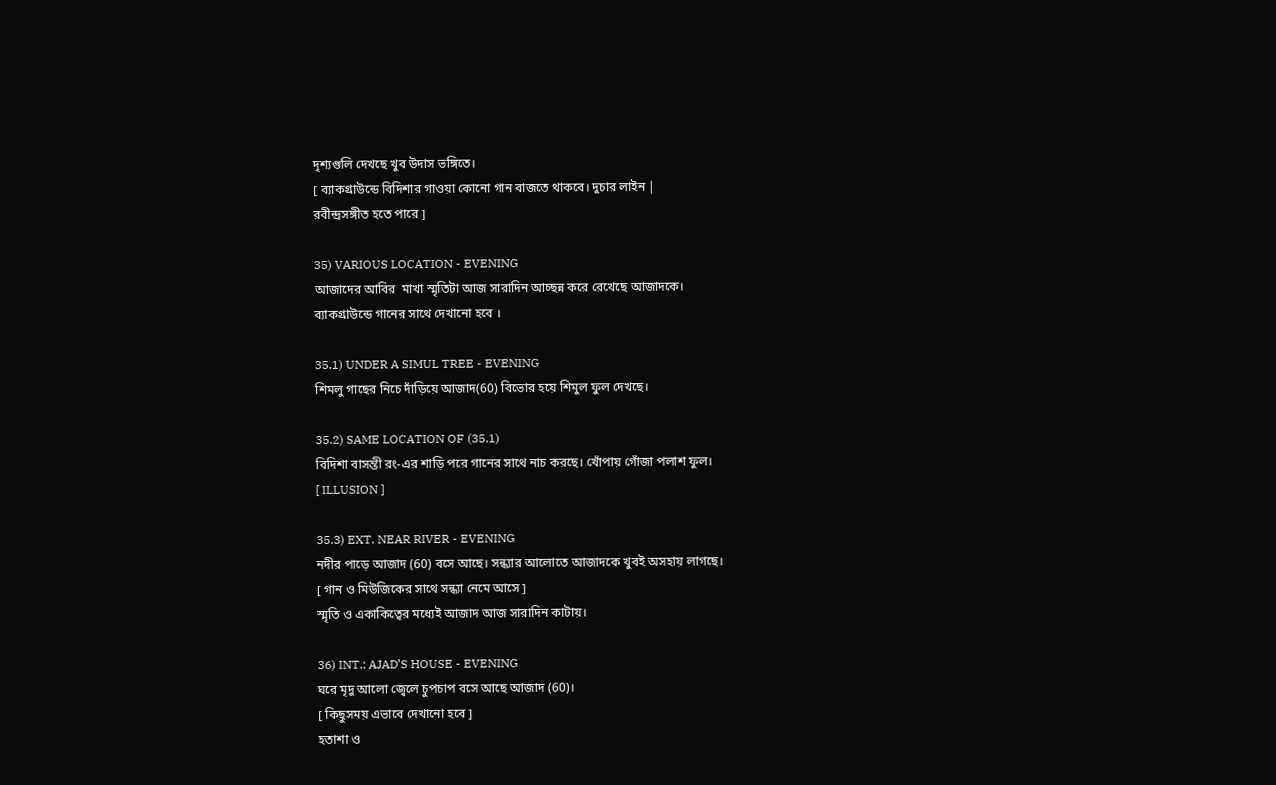দৃশ্যগুলি দেখছে খুব উদাস ভঙ্গিতে।
[ ব্যাকগ্রাউন্ডে বিদিশার গাওয়া কোনো গান বাজতে থাকবে। দুচার লাইন |
রবীন্দ্রসঙ্গীত হতে পারে ]

35) VARIOUS LOCATION - EVENING
আজাদের আবির  মাখা স্মৃতিটা আজ সারাদিন আচ্ছন্ন করে রেখেছে আজাদকে।
ব্যাকগ্রাউন্ডে গানের সাথে দেখানো হবে ।

35.1) UNDER A SIMUL TREE - EVENING
শিমলু গাছের নিচে দাঁড়িয়ে আজাদ(60) বিভোর হয়ে শিমুল ফুল দেখছে।

35.2) SAME LOCATION OF (35.1)
বিদিশা বাসন্তী রং-এর শাড়ি পরে গানের সাথে নাচ করছে। খোঁপায় গোঁজা পলাশ ফুল।
[ ILLUSION ]

35.3) EXT. NEAR RIVER - EVENING
নদীর পাড়ে আজাদ (60) বসে আছে। সন্ধ্যার আলোতে আজাদকে খুবই অসহায় লাগছে।
[ গান ও মিউজিকের সাথে সন্ধ্যা নেমে আসে ]
স্মৃতি ও একাকিত্বের মধ্যেই আজাদ আজ সারাদিন কাটায়।

36) INT.: AJAD’S HOUSE - EVENING
ঘরে মৃদু আলো জ্বেলে চুপচাপ বসে আছে আজাদ (60)।
[ কিছুসময় এভাবে দেখানো হবে ]
হতাশা ও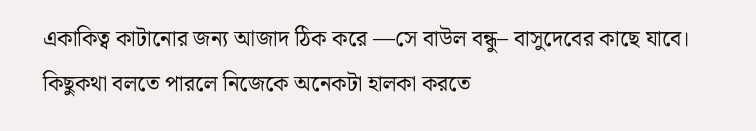একাকিত্ব কাটানোর জন্য আজাদ ঠিক করে —সে বাউল বন্ধু– বাসুদেবের কাছে যাবে।
কিছুকথা বলতে পারলে নিজেকে অনেকটা হালকা করতে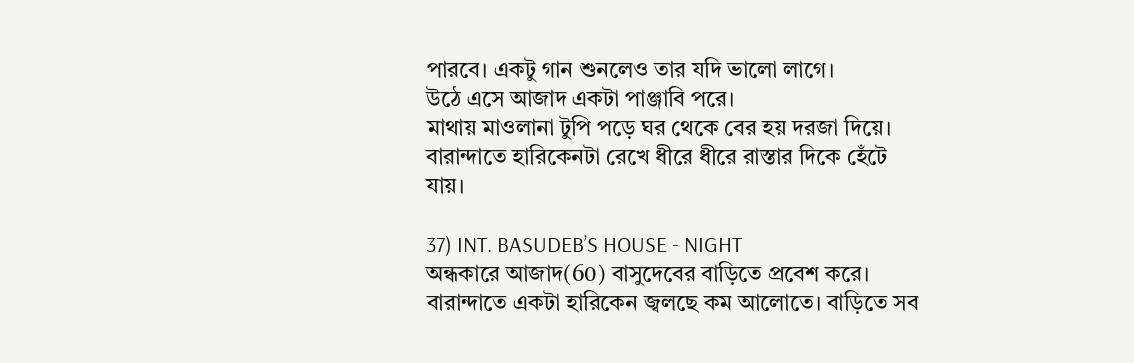পারবে। একটু গান শুনলেও তার যদি ভালো লাগে।
উঠে এসে আজাদ একটা পাঞ্জাবি পরে।
মাথায় মাওলানা টুপি পড়ে ঘর থেকে বের হয় দরজা দিয়ে। বারান্দাতে হারিকেনটা রেখে ধীরে ধীরে রাস্তার দিকে হেঁটে যায়।

37) INT. BASUDEB’S HOUSE - NIGHT
অন্ধকারে আজাদ(60) বাসুদেবের বাড়িতে প্রবেশ করে। বারান্দাতে একটা হারিকেন জ্বলছে কম আলোতে। বাড়িতে সব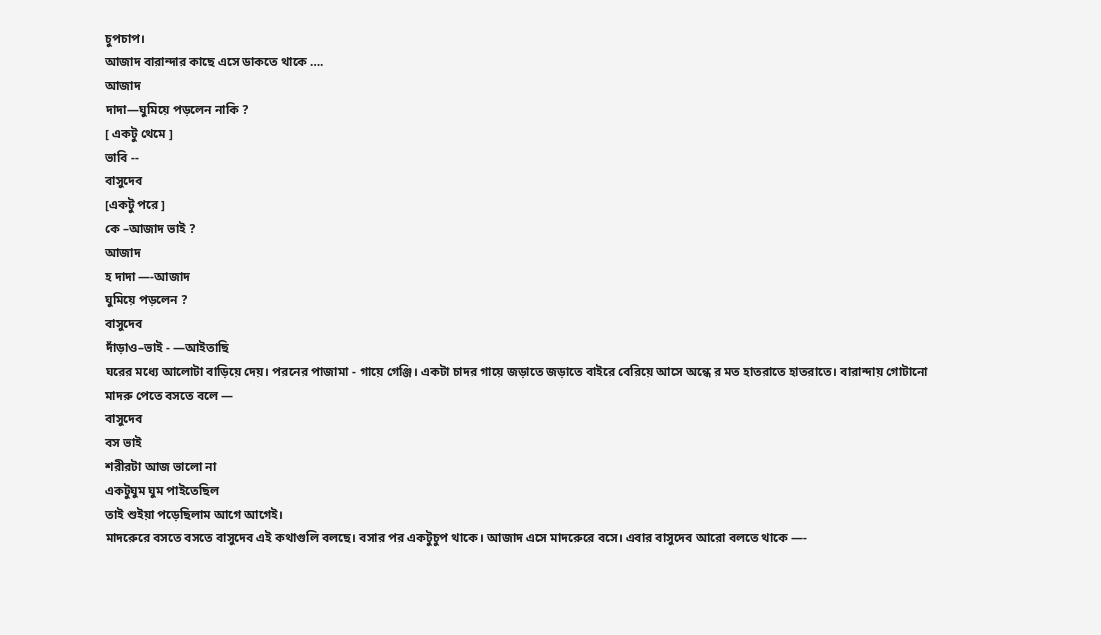চুপচাপ।
আজাদ বারান্দার কাছে এসে ডাকতে থাকে ….
আজাদ
দাদা—ঘুমিয়ে পড়লেন নাকি ?
[ একটু থেমে ]
ভাবি --
বাসুদেব
[একটু পরে ]
কে –আজাদ ভাই ?
আজাদ
হ দাদা —-আজাদ
ঘুমিয়ে পড়লেন ?
বাসুদেব
দাঁড়াও–ভাই - —আইতাছি
ঘরের মধ্যে আলোটা বাড়িয়ে দেয়। পরনের পাজামা - গায়ে গেঞ্জি। একটা চাদর গায়ে জড়াতে জড়াতে বাইরে বেরিয়ে আসে অন্ধে র মত হাতরাতে হাতরাতে। বারান্দায় গোটানো মাদরু পেতে বসতে বলে —
বাসুদেব
বস ভাই
শরীরটা আজ ভালো না
একটুঘুম ঘুম পাইতেছিল
তাই শুইয়া পড়েছিলাম আগে আগেই।
মাদরেুরে বসতে বসতে বাসুদেব এই কথাগুলি বলছে। বসার পর একটুচুপ থাকে। আজাদ এসে মাদরেুরে বসে। এবার বাসুদেব আরো বলতে থাকে —-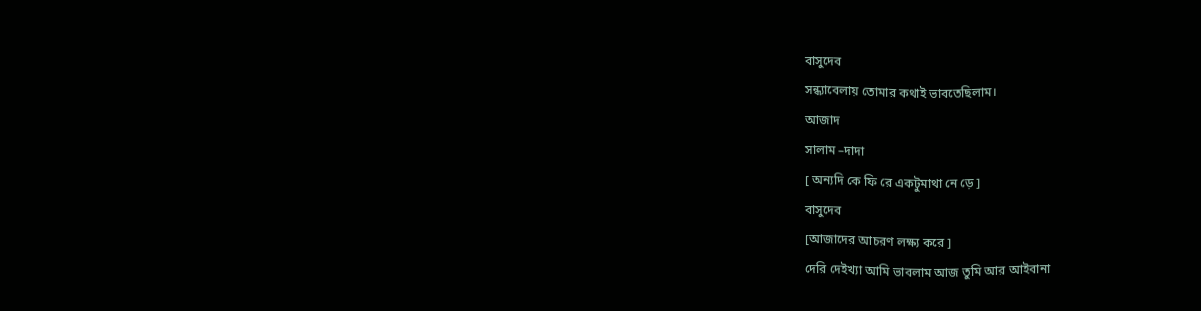বাসুদেব
সন্ধ্যাবেলায় তোমার কথাই ভাবতেছিলাম।
আজাদ
সালাম –দাদা
[ অন্যদি কে ফি রে একটুমাথা নে ড়ে ]
বাসুদেব
[আজাদের আচরণ লক্ষ্য করে ]
দেরি দেইখ্যা আমি ভাবলাম আজ তুমি আর আইবানা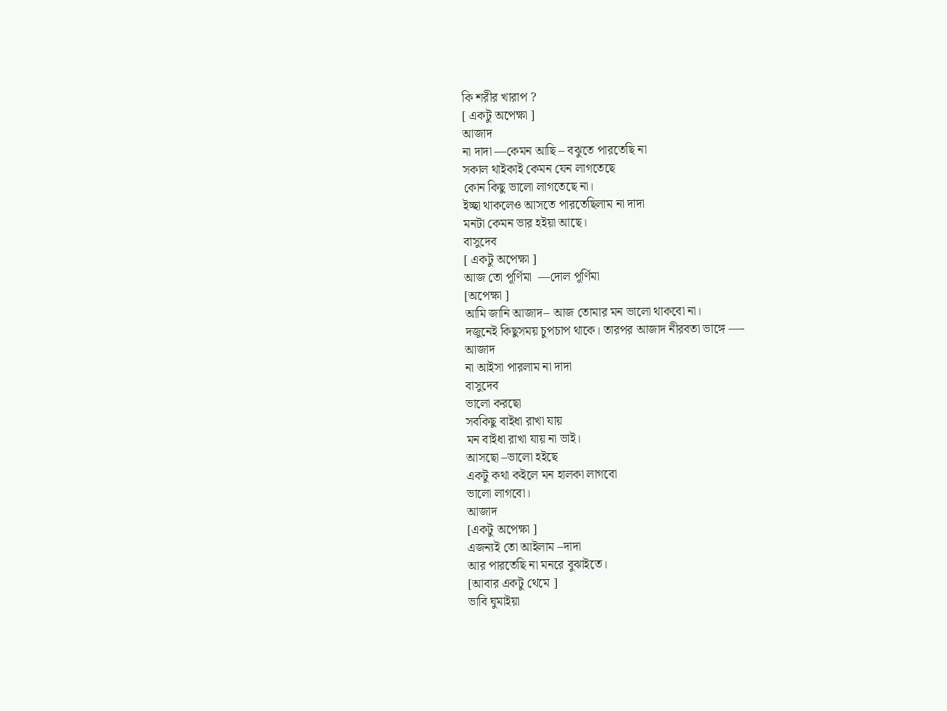কি শরীর খারাপ ?
[ একটু অপেক্ষা ]
আজাদ
না দাদা —কেমন আছি – বঝুতে পারতেছি না
সকাল থাইকাই কেমন যেন লাগতেছে
কোন কিছু ভালো লাগতেছে না।
ইচ্ছা থাকলেও আসতে পারতেছিলাম না দাদা
মনটা কেমন ভার হইয়া আছে।
বাসুদেব
[ একটু অপেক্ষা ]
আজ তো পূর্ণিমা  —দোল পূর্ণিমা
[অপেক্ষা ]
আমি জানি আজাদ– আজ তোমার মন ভালো থাকবো না।
দজুনেই কিছুসময় চুপচাপ থাকে। তারপর আজাদ নীরবতা ভাঙ্গে —-
আজাদ
না আইসা পারলাম না দাদা
বাসুদেব
ভালো করছো
সবকিছু বাইধা রাখা যায়
মন বাইধা রাখা যায় না ভাই।
আসছো –ভালো হইছে
একটু কথা কইলে মন হালকা লাগবো
ভালো লাগবো।
আজাদ
[একটু অপেক্ষা ]
এজন্যই তো আইলাম –দাদা
আর পারতেছি না মনরে বুঝাইতে।
[আবার একটু থেমে ]
ভাবি ঘুমাইয়া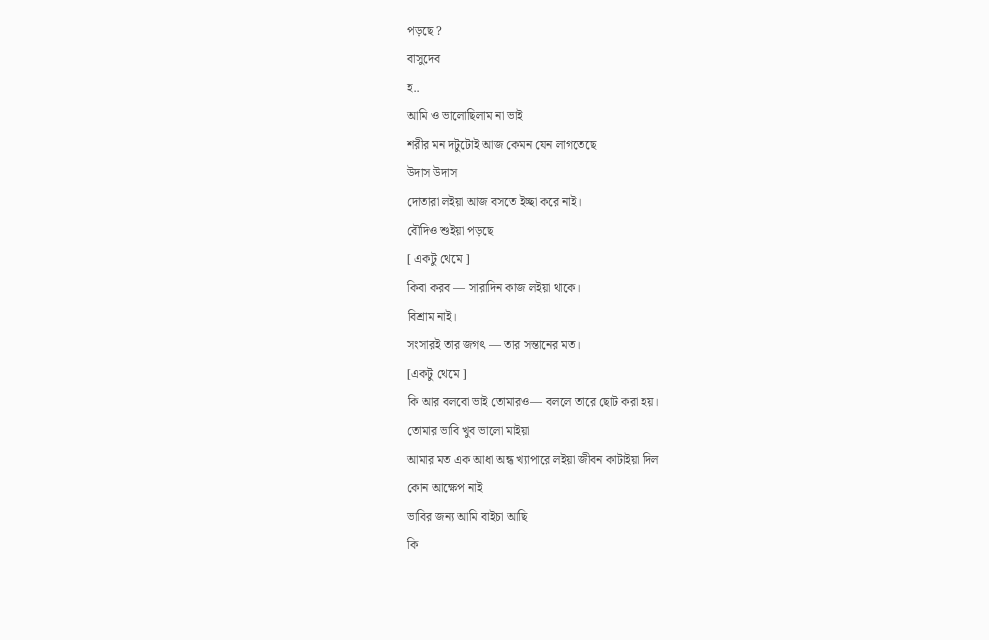পড়ছে ?
বাসুদেব
হ..
আমি ও ভালোছিলাম না ভাই
শরীর মন দটুটোই আজ কেমন যেন লাগতেছে
উদাস উদাস
দোতারা লইয়া আজ বসতে ইচ্ছা করে নাই।
বৌদিও শুইয়া পড়ছে
[ একটু থেমে ]
কিবা করব — সারাদিন কাজ লইয়া থাকে।
বিশ্রাম নাই।
সংসারই তার জগৎ — তার সন্তানের মত।
[একটু থেমে ]
কি আর বলবো ভাই তোমারও— বললে তারে ছোট করা হয়।
তোমার ভাবি খুব ভালো মাইয়া
আমার মত এক আধা অন্ধ খ্যাপারে লইয়া জীবন কাটাইয়া দিল
কোন আক্ষেপ নাই
ভাবির জন্য আমি বাইচা আছি
কি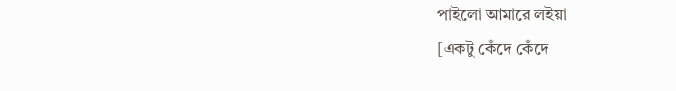পাইলো আমারে লইয়া
[একটু কেঁদে কেঁদে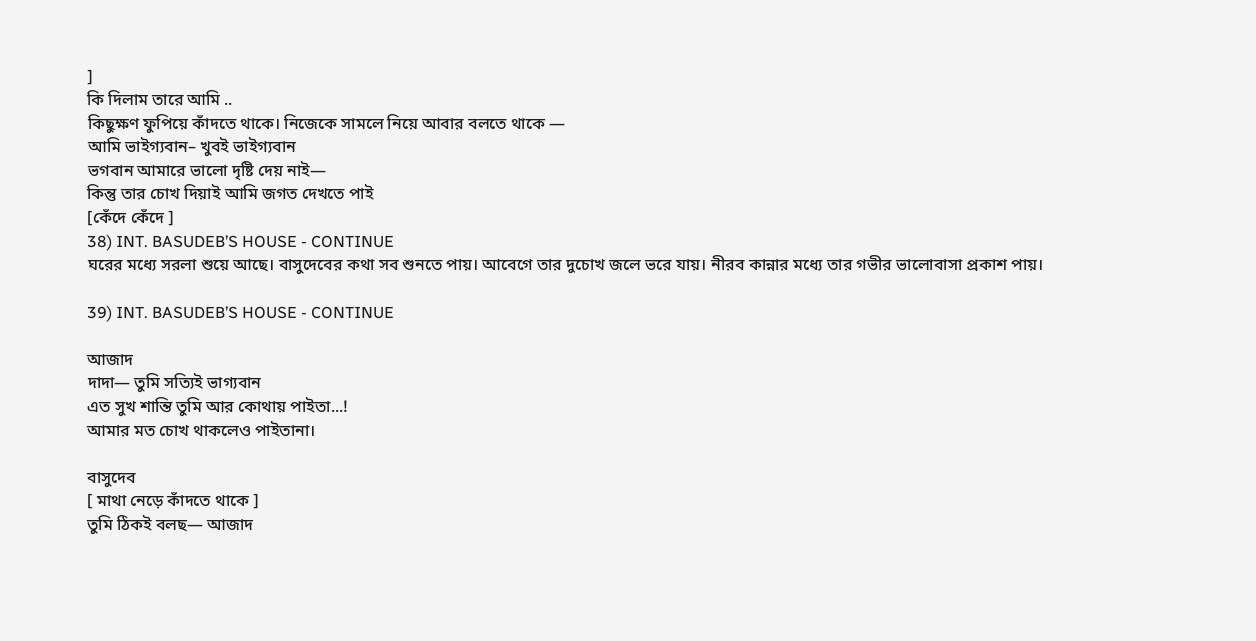]
কি দিলাম তারে আমি ..
কিছুক্ষণ ফুপিয়ে কাঁদতে থাকে। নিজেকে সামলে নিয়ে আবার বলতে থাকে —
আমি ভাইগ্যবান– খুবই ভাইগ্যবান
ভগবান আমারে ভালো দৃষ্টি দেয় নাই—
কিন্তু তার চোখ দিয়াই আমি জগত দেখতে পাই
[কেঁদে কেঁদে ]
38) INT. BASUDEB’S HOUSE - CONTINUE
ঘরের মধ্যে সরলা শুয়ে আছে। বাসুদেবের কথা সব শুনতে পায়। আবেগে তার দুচোখ জলে ভরে যায়। নীরব কান্নার মধ্যে তার গভীর ভালোবাসা প্রকাশ পায়।

39) INT. BASUDEB’S HOUSE - CONTINUE

আজাদ
দাদা— তুমি সত্যিই ভাগ্যবান
এত সুখ শান্তি তুমি আর কোথায় পাইতা...!
আমার মত চোখ থাকলেও পাইতানা।

বাসুদেব
[ মাথা নেড়ে কাঁদতে থাকে ]
তুমি ঠিকই বলছ— আজাদ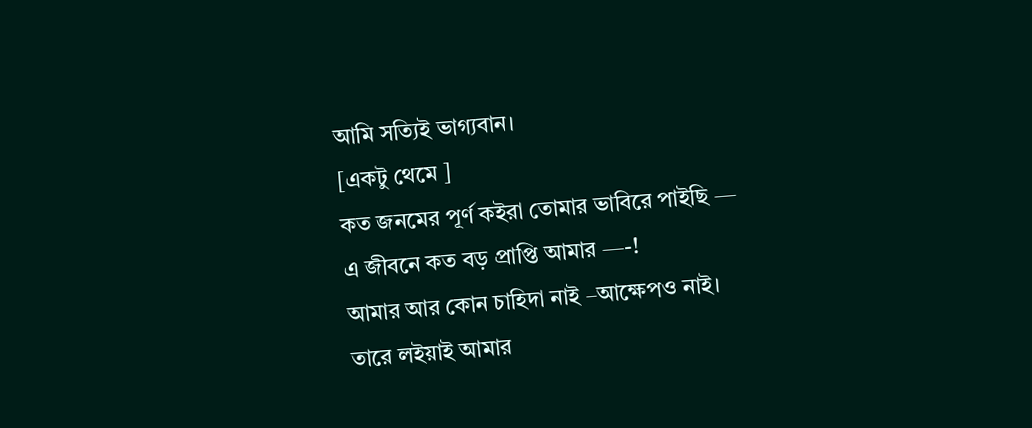আমি সত্যিই ভাগ্যবান।
[একটু থেমে ]
কত জনমের পূর্ণ কইরা তোমার ভাবিরে পাইছি —
এ জীবনে কত বড় প্রাপ্তি আমার —-!
আমার আর কোন চাহিদা নাই –আক্ষেপও নাই।
তারে লইয়াই আমার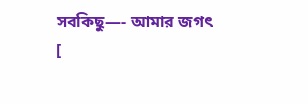সবকিছু—- আমার জগৎ
[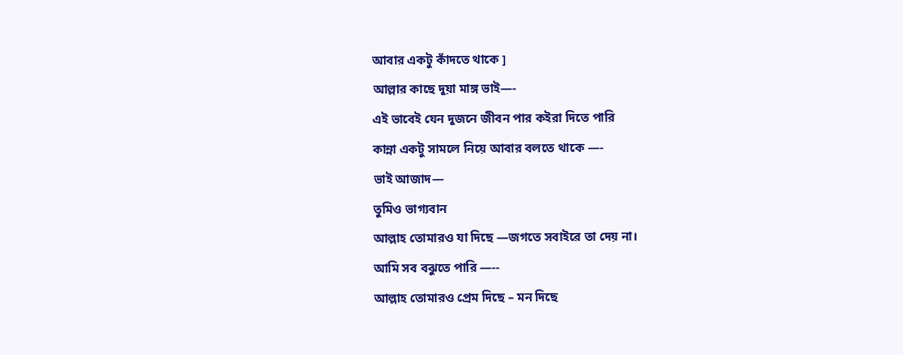আবার একটু কাঁদতে থাকে ]
আল্লার কাছে দুয়া মাঙ্গ ভাই—-
এই ভাবেই যেন দুজনে জীবন পার কইরা দিতে পারি
কান্না একটু সামলে নিয়ে আবার বলতে থাকে —-
ভাই আজাদ—
তুমিও ভাগ্যবান
আল্লাহ তোমারও যা দিছে —জগতে সবাইরে তা দেয় না।
আমি সব বঝুতে পারি —--
আল্লাহ তোমারও প্রেম দিছে – মন দিছে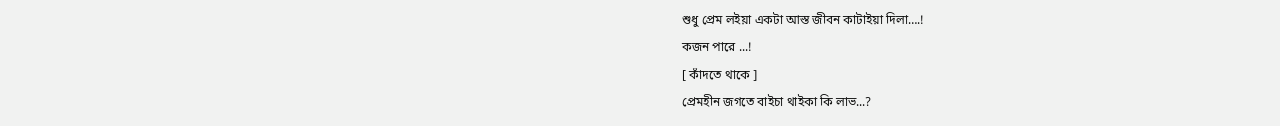শুধু প্রেম লইয়া একটা আস্ত জীবন কাটাইয়া দিলা….!
কজন পারে ...!
[ কাঁদতে থাকে ]
প্রেমহীন জগতে বাইচা থাইকা কি লাভ...?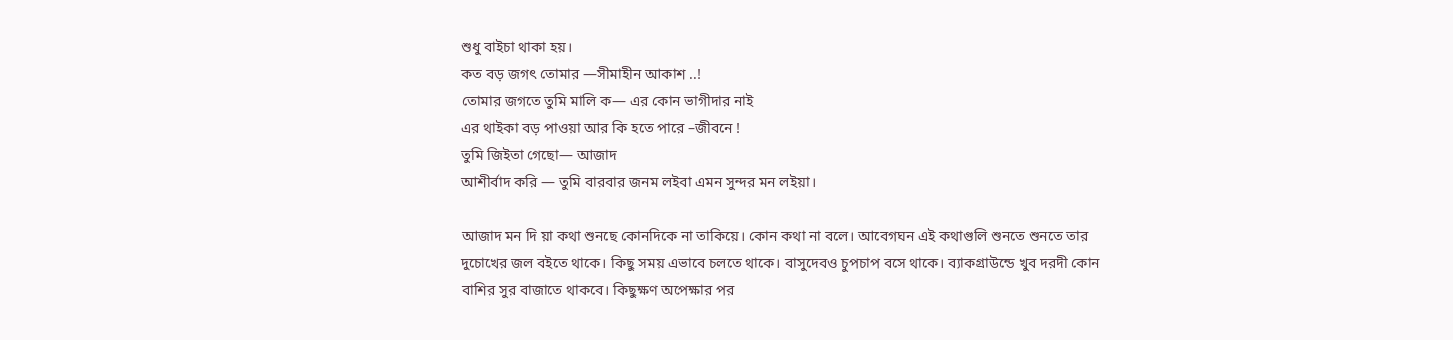শুধু বাইচা থাকা হয়।
কত বড় জগৎ তোমার —সীমাহীন আকাশ ..!
তোমার জগতে তুমি মালি ক— এর কোন ভাগীদার নাই
এর থাইকা বড় পাওয়া আর কি হতে পারে –জীবনে !
তুমি জিইতা গেছো— আজাদ
আশীর্বাদ করি — তুমি বারবার জনম লইবা এমন সুন্দর মন লইয়া।

আজাদ মন দি য়া কথা শুনছে কোনদিকে না তাকিয়ে। কোন কথা না বলে। আবেগঘন এই কথাগুলি শুনতে শুনতে তার দুচোখের জল বইতে থাকে। কিছু সময় এভাবে চলতে থাকে। বাসুদেবও চুপচাপ বসে থাকে। ব্যাকগ্রাউন্ডে খুব দরদী কোন বাশির সুর বাজাতে থাকবে। কিছুক্ষণ অপেক্ষার পর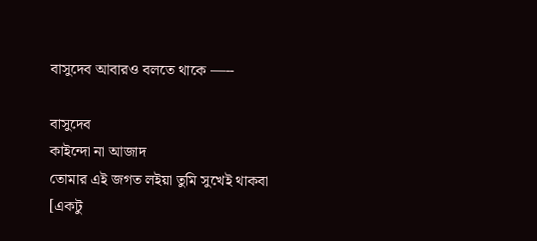বাসুদেব আবারও বলতে থাকে —--

বাসুদেব
কাইন্দো না আজাদ
তোমার এই জগত লইয়া তুমি সুখেই থাকবা
[একটু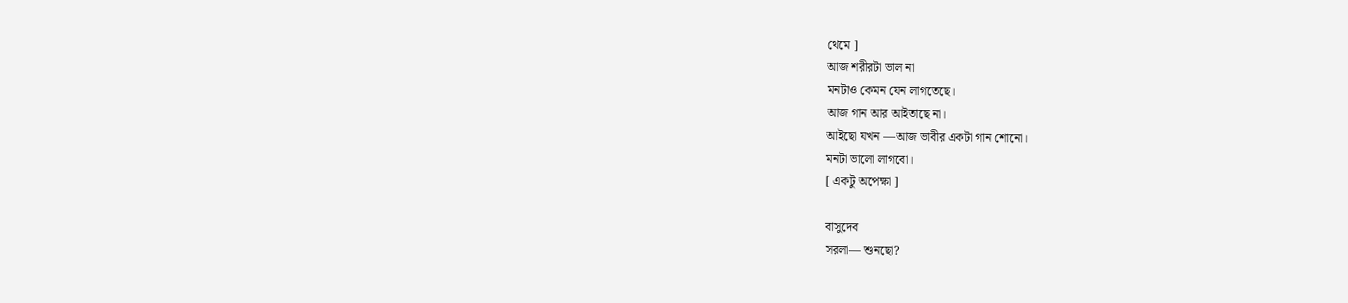থেমে ]
আজ শরীরটা ভাল না
মনটাও কেমন যেন লাগতেছে।
আজ গান আর আইতাছে না।
আইছো যখন —আজ ভাবীর একটা গান শোনো।
মনটা ভালো লাগবো।
[ একটু অপেক্ষা ]

বাসুদেব
সরলা— শুনছো?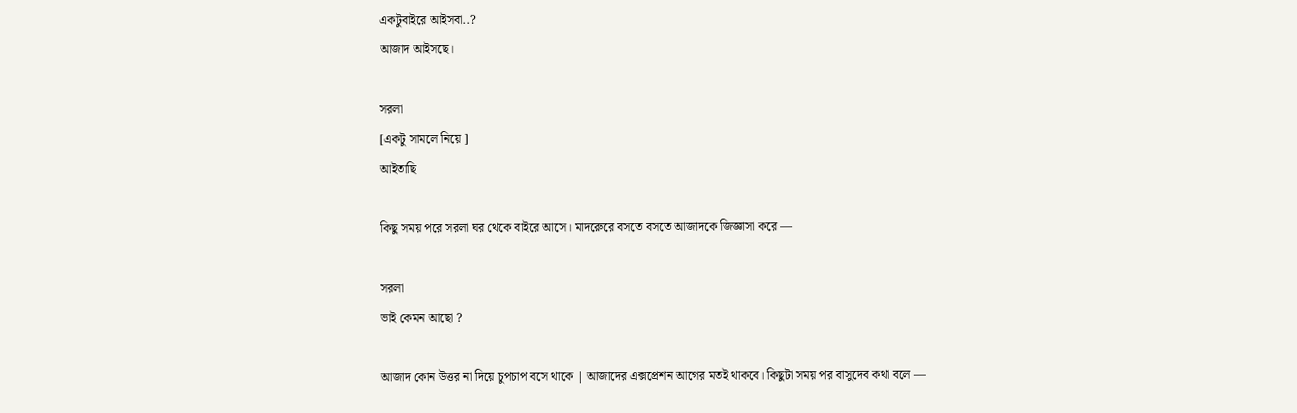একটুবাইরে আইসবা..?
আজাদ আইসছে।

সরলা
[একটু সামলে নিয়ে ]
আইতাছি

কিছু সময় পরে সরলা ঘর থেকে বাইরে আসে। মাদরেুরে বসতে বসতে আজাদকে জিজ্ঞাসা করে —

সরলা
ভাই কেমন আছো ?

আজাদ কোন উত্তর না দিয়ে চুপচাপ বসে থাকে | আজাদের এক্সপ্রেশন আগের মতই থাকবে। কিছুটা সময় পর বাসুদেব কথা বলে —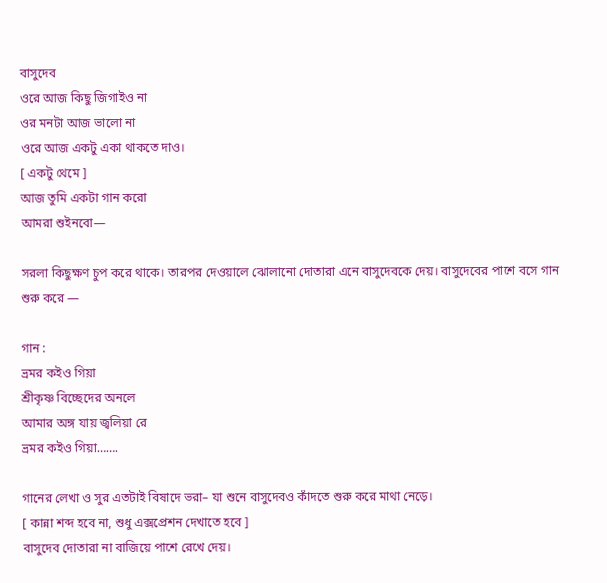বাসুদেব
ওরে আজ কিছু জিগাইও না
ওর মনটা আজ ভালো না
ওরে আজ একটু একা থাকতে দাও।
[ একটু থেমে ]
আজ তুমি একটা গান করো
আমরা শুইনবো—

সরলা কিছুক্ষণ চুপ করে থাকে। তারপর দেওয়ালে ঝোলানো দোতারা এনে বাসুদেবকে দেয়। বাসুদেবের পাশে বসে গান শুরু করে —

গান :
ভ্রমর কইও গিয়া
শ্রীকৃষ্ণ বিচ্ছেদের অনলে
আমার অঙ্গ যায় জ্বলিয়া রে
ভ্রমর কইও গিয়া…….

গানের লেখা ও সুর এতটাই বিষাদে ভরা– যা শুনে বাসুদেবও কাঁদতে শুরু করে মাথা নেড়ে।
[ কান্না শব্দ হবে না, শুধু এক্সপ্রেশন দেখাতে হবে ]
বাসুদেব দোতারা না বাজিয়ে পাশে রেখে দেয়।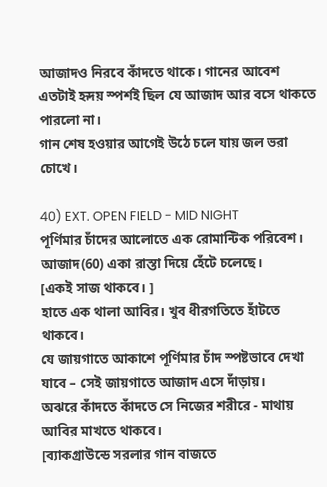আজাদও নিরবে কাঁদতে থাকে। গানের আবেশ এতটাই হৃদয় স্পর্শই ছিল যে আজাদ আর বসে থাকতে পারলো না।
গান শেষ হওয়ার আগেই উঠে চলে যায় জল ভরা চোখে।

40) EXT. OPEN FIELD - MID NIGHT
পূর্ণিমার চাঁদের আলোতে এক রোমান্টিক পরিবেশ। আজাদ(60) একা রাস্তা দিয়ে হেঁটে চলেছে।
[একই সাজ থাকবে। ]
হাতে এক থালা আবির। খুব ধীরগতিতে হাঁটতে থাকবে।
যে জায়গাতে আকাশে পূর্ণিমার চাঁদ স্পষ্টভাবে দেখা যাবে – সেই জায়গাতে আজাদ এসে দাঁড়ায়।
অঝরে কাঁদতে কাঁদতে সে নিজের শরীরে - মাথায় আবির মাখতে থাকবে।
[ব্যাকগ্রাউন্ডে সরলার গান বাজতে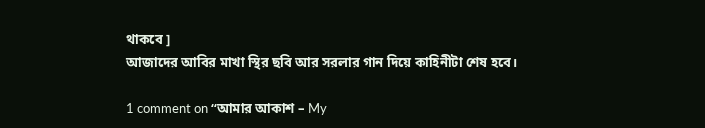থাকবে ]
আজাদের আবির মাখা স্থির ছবি আর সরলার গান দিয়ে কাহিনীটা শেষ হবে।

1 comment on “আমার আকাশ – My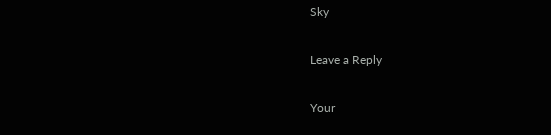Sky

Leave a Reply

Your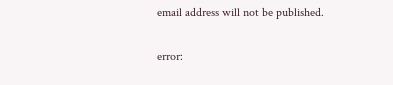email address will not be published.

error: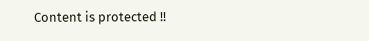Content is protected !!